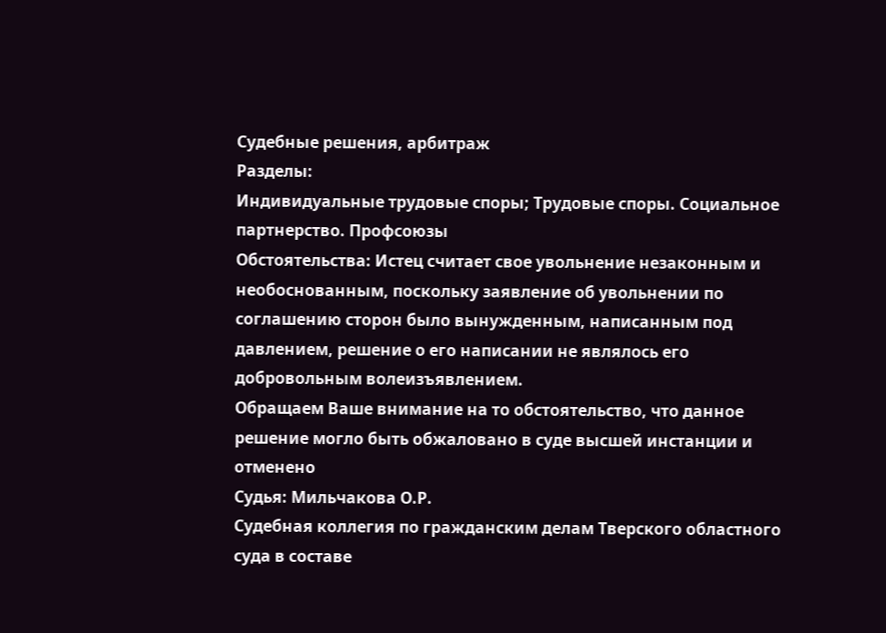Судебные решения, арбитраж
Разделы:
Индивидуальные трудовые споры; Трудовые споры. Социальное партнерство. Профсоюзы
Обстоятельства: Истец считает свое увольнение незаконным и необоснованным, поскольку заявление об увольнении по соглашению сторон было вынужденным, написанным под давлением, решение о его написании не являлось его добровольным волеизъявлением.
Обращаем Ваше внимание на то обстоятельство, что данное решение могло быть обжаловано в суде высшей инстанции и отменено
Судья: Мильчакова О.Р.
Судебная коллегия по гражданским делам Тверского областного суда в составе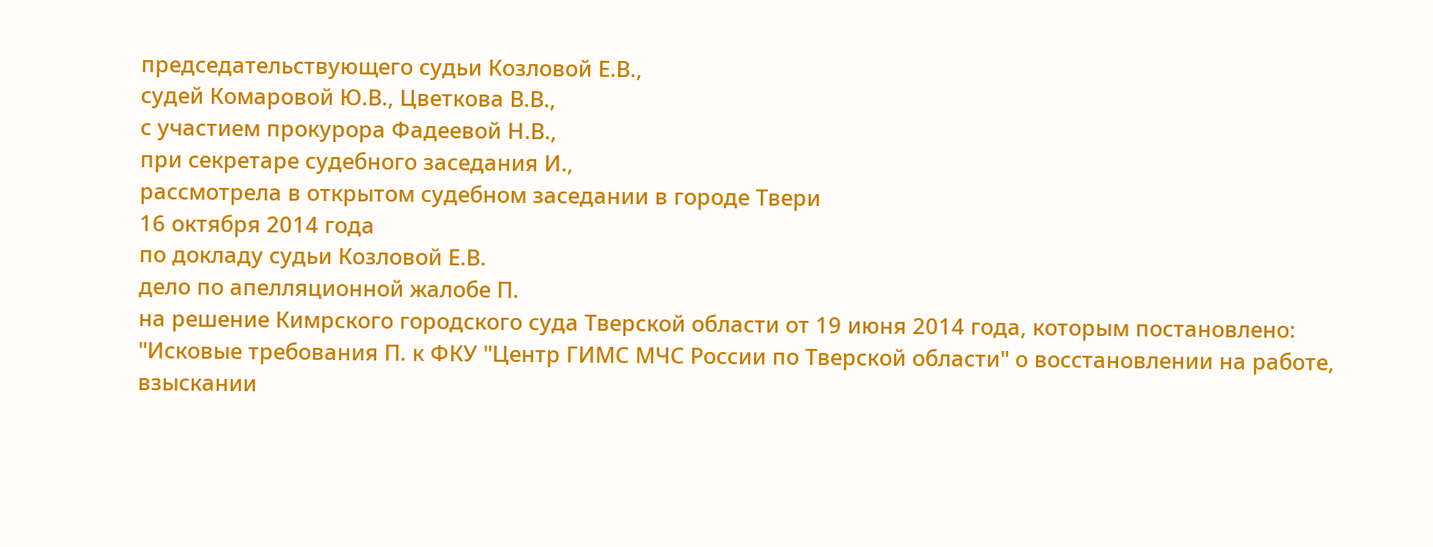председательствующего судьи Козловой Е.В.,
судей Комаровой Ю.В., Цветкова В.В.,
с участием прокурора Фадеевой Н.В.,
при секретаре судебного заседания И.,
рассмотрела в открытом судебном заседании в городе Твери
16 октября 2014 года
по докладу судьи Козловой Е.В.
дело по апелляционной жалобе П.
на решение Кимрского городского суда Тверской области от 19 июня 2014 года, которым постановлено:
"Исковые требования П. к ФКУ "Центр ГИМС МЧС России по Тверской области" о восстановлении на работе, взыскании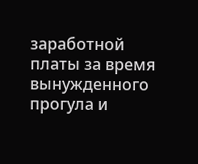заработной платы за время вынужденного прогула и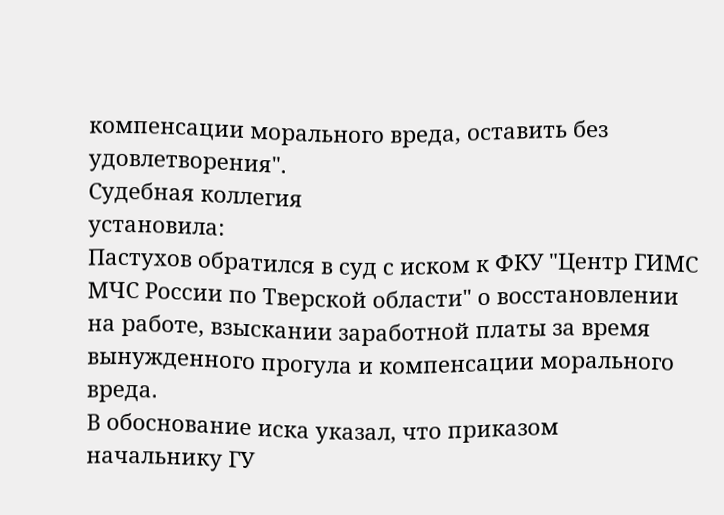компенсации морального вреда, оставить без удовлетворения".
Судебная коллегия
установила:
Пастухов обратился в суд с иском к ФКУ "Центр ГИМС МЧС России по Тверской области" о восстановлении на работе, взыскании заработной платы за время вынужденного прогула и компенсации морального вреда.
В обоснование иска указал, что приказом начальнику ГУ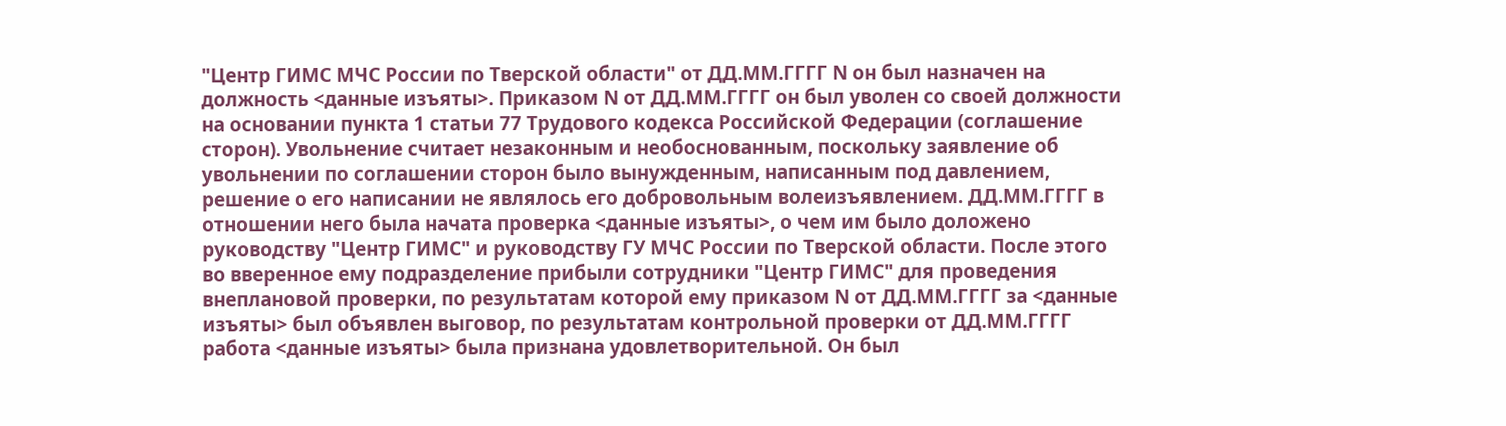"Центр ГИМС МЧС России по Тверской области" от ДД.ММ.ГГГГ N он был назначен на должность <данные изъяты>. Приказом N от ДД.ММ.ГГГГ он был уволен со своей должности на основании пункта 1 статьи 77 Трудового кодекса Российской Федерации (соглашение сторон). Увольнение считает незаконным и необоснованным, поскольку заявление об увольнении по соглашении сторон было вынужденным, написанным под давлением, решение о его написании не являлось его добровольным волеизъявлением. ДД.ММ.ГГГГ в отношении него была начата проверка <данные изъяты>, о чем им было доложено руководству "Центр ГИМС" и руководству ГУ МЧС России по Тверской области. После этого во вверенное ему подразделение прибыли сотрудники "Центр ГИМС" для проведения внеплановой проверки, по результатам которой ему приказом N от ДД.ММ.ГГГГ за <данные изъяты> был объявлен выговор, по результатам контрольной проверки от ДД.ММ.ГГГГ работа <данные изъяты> была признана удовлетворительной. Он был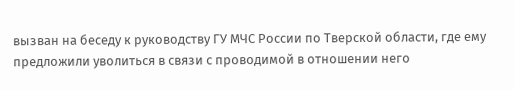вызван на беседу к руководству ГУ МЧС России по Тверской области, где ему предложили уволиться в связи с проводимой в отношении него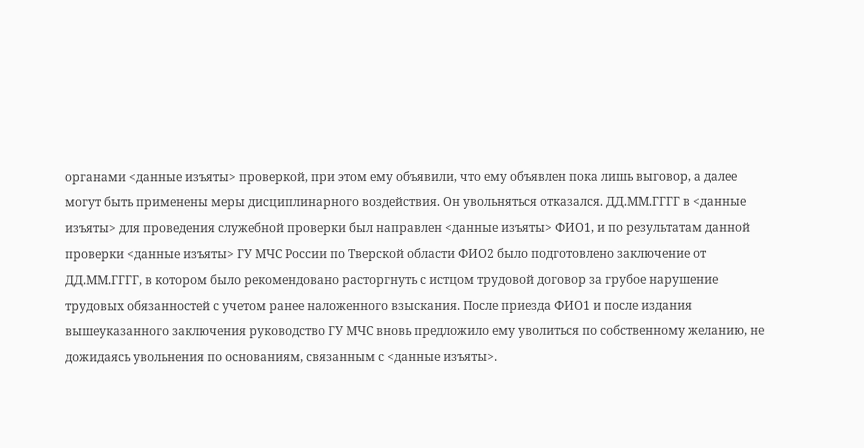органами <данные изъяты> проверкой, при этом ему объявили, что ему объявлен пока лишь выговор, а далее могут быть применены меры дисциплинарного воздействия. Он увольняться отказался. ДД.ММ.ГГГГ в <данные изъяты> для проведения служебной проверки был направлен <данные изъяты> ФИО1, и по результатам данной проверки <данные изъяты> ГУ МЧС России по Тверской области ФИО2 было подготовлено заключение от ДД.ММ.ГГГГ, в котором было рекомендовано расторгнуть с истцом трудовой договор за грубое нарушение трудовых обязанностей с учетом ранее наложенного взыскания. После приезда ФИО1 и после издания вышеуказанного заключения руководство ГУ МЧС вновь предложило ему уволиться по собственному желанию, не дожидаясь увольнения по основаниям, связанным с <данные изъяты>.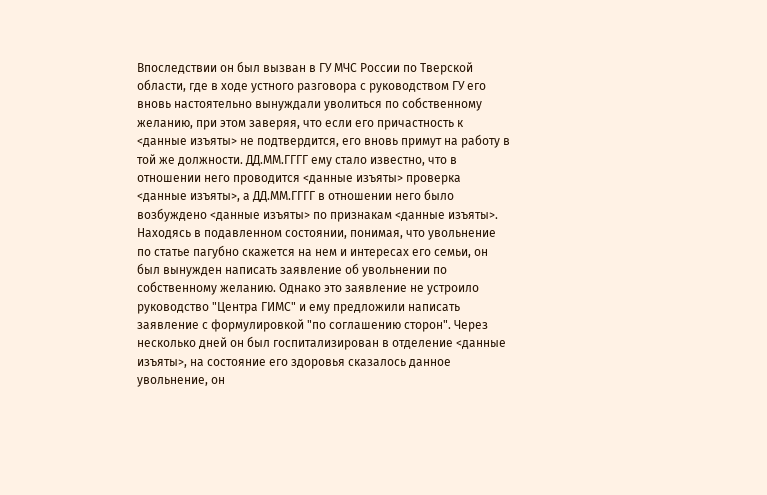Впоследствии он был вызван в ГУ МЧС России по Тверской области, где в ходе устного разговора с руководством ГУ его вновь настоятельно вынуждали уволиться по собственному желанию, при этом заверяя, что если его причастность к <данные изъяты> не подтвердится, его вновь примут на работу в той же должности. ДД.ММ.ГГГГ ему стало известно, что в отношении него проводится <данные изъяты> проверка <данные изъяты>, а ДД.ММ.ГГГГ в отношении него было возбуждено <данные изъяты> по признакам <данные изъяты>. Находясь в подавленном состоянии, понимая, что увольнение по статье пагубно скажется на нем и интересах его семьи, он был вынужден написать заявление об увольнении по собственному желанию. Однако это заявление не устроило руководство "Центра ГИМС" и ему предложили написать заявление с формулировкой "по соглашению сторон". Через несколько дней он был госпитализирован в отделение <данные изъяты>, на состояние его здоровья сказалось данное увольнение, он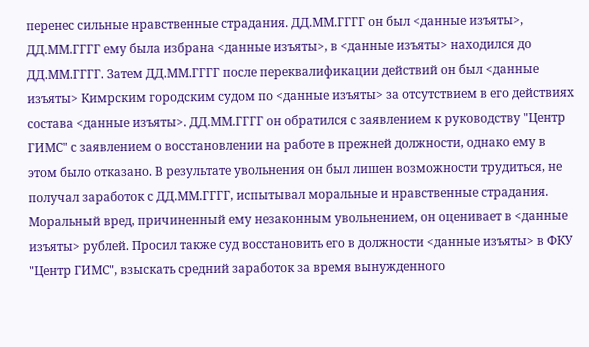перенес сильные нравственные страдания. ДД.ММ.ГГГГ он был <данные изъяты>, ДД.ММ.ГГГГ ему была избрана <данные изъяты>, в <данные изъяты> находился до ДД.ММ.ГГГГ. Затем ДД.ММ.ГГГГ после переквалификации действий он был <данные изъяты> Кимрским городским судом по <данные изъяты> за отсутствием в его действиях состава <данные изъяты>. ДД.ММ.ГГГГ он обратился с заявлением к руководству "Центр ГИМС" с заявлением о восстановлении на работе в прежней должности, однако ему в этом было отказано. В результате увольнения он был лишен возможности трудиться, не получал заработок с ДД.ММ.ГГГГ, испытывал моральные и нравственные страдания. Моральный вред, причиненный ему незаконным увольнением, он оценивает в <данные изъяты> рублей. Просил также суд восстановить его в должности <данные изъяты> в ФКУ "Центр ГИМС", взыскать средний заработок за время вынужденного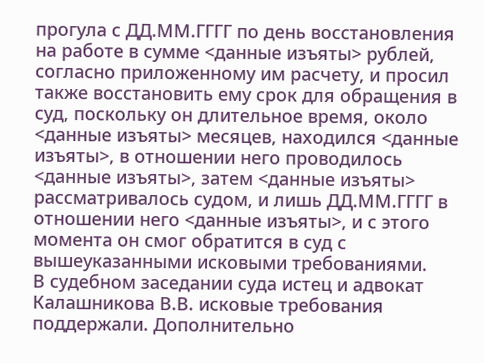прогула с ДД.ММ.ГГГГ по день восстановления на работе в сумме <данные изъяты> рублей, согласно приложенному им расчету, и просил также восстановить ему срок для обращения в суд, поскольку он длительное время, около <данные изъяты> месяцев, находился <данные изъяты>, в отношении него проводилось <данные изъяты>, затем <данные изъяты> рассматривалось судом, и лишь ДД.ММ.ГГГГ в отношении него <данные изъяты>, и с этого момента он смог обратится в суд с вышеуказанными исковыми требованиями.
В судебном заседании суда истец и адвокат Калашникова В.В. исковые требования поддержали. Дополнительно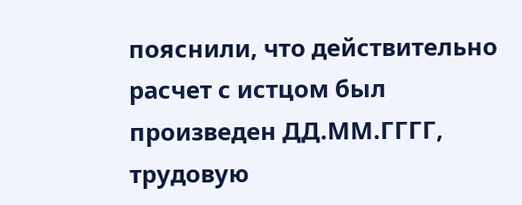пояснили, что действительно расчет с истцом был произведен ДД.ММ.ГГГГ, трудовую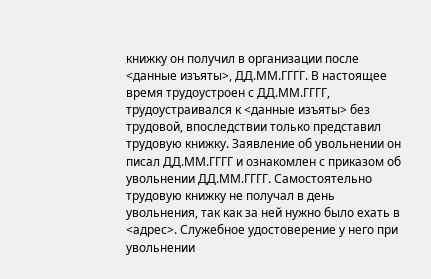книжку он получил в организации после <данные изъяты>, ДД.ММ.ГГГГ. В настоящее время трудоустроен с ДД.ММ.ГГГГ, трудоустраивался к <данные изъяты> без трудовой, впоследствии только представил трудовую книжку. Заявление об увольнении он писал ДД.ММ.ГГГГ и ознакомлен с приказом об увольнении ДД.ММ.ГГГГ. Самостоятельно трудовую книжку не получал в день увольнения, так как за ней нужно было ехать в <адрес>. Служебное удостоверение у него при увольнении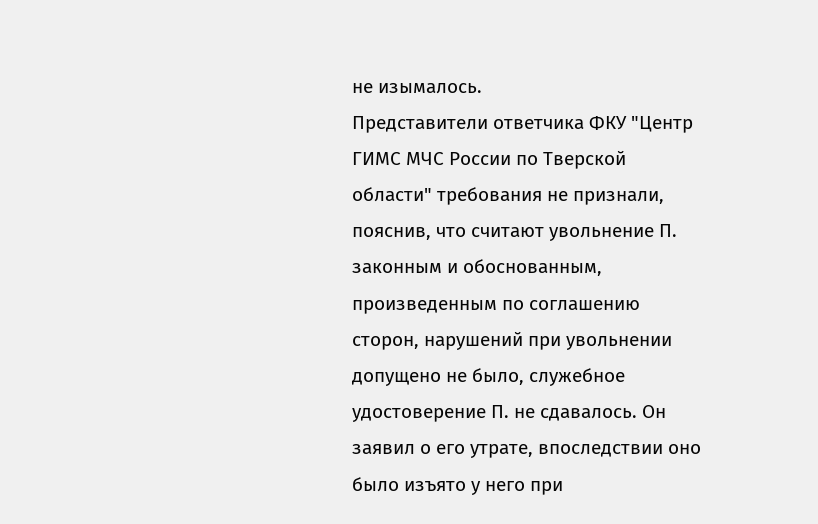не изымалось.
Представители ответчика ФКУ "Центр ГИМС МЧС России по Тверской области" требования не признали, пояснив, что считают увольнение П. законным и обоснованным, произведенным по соглашению сторон, нарушений при увольнении допущено не было, служебное удостоверение П. не сдавалось. Он заявил о его утрате, впоследствии оно было изъято у него при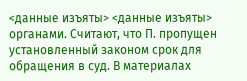<данные изъяты> <данные изъяты> органами. Считают, что П. пропущен установленный законом срок для обращения в суд. В материалах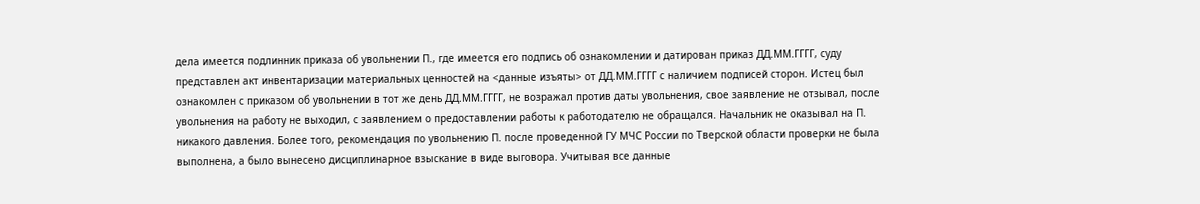дела имеется подлинник приказа об увольнении П., где имеется его подпись об ознакомлении и датирован приказ ДД.ММ.ГГГГ, суду представлен акт инвентаризации материальных ценностей на <данные изъяты> от ДД.ММ.ГГГГ с наличием подписей сторон. Истец был ознакомлен с приказом об увольнении в тот же день ДД.ММ.ГГГГ, не возражал против даты увольнения, свое заявление не отзывал, после увольнения на работу не выходил, с заявлением о предоставлении работы к работодателю не обращался. Начальник не оказывал на П. никакого давления. Более того, рекомендация по увольнению П. после проведенной ГУ МЧС России по Тверской области проверки не была выполнена, а было вынесено дисциплинарное взыскание в виде выговора. Учитывая все данные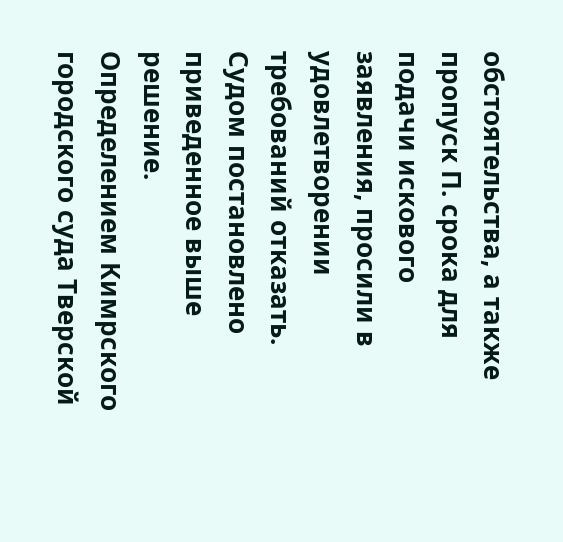обстоятельства, а также пропуск П. срока для подачи искового заявления, просили в удовлетворении требований отказать.
Судом постановлено приведенное выше решение.
Определением Кимрского городского суда Тверской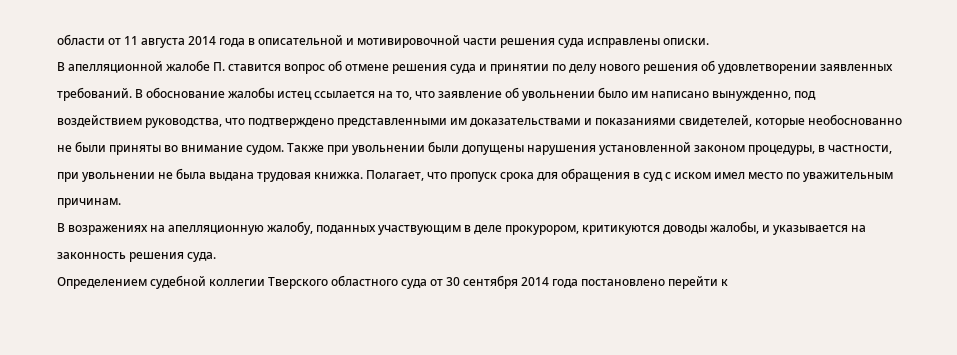области от 11 августа 2014 года в описательной и мотивировочной части решения суда исправлены описки.
В апелляционной жалобе П. ставится вопрос об отмене решения суда и принятии по делу нового решения об удовлетворении заявленных требований. В обоснование жалобы истец ссылается на то, что заявление об увольнении было им написано вынужденно, под воздействием руководства, что подтверждено представленными им доказательствами и показаниями свидетелей, которые необоснованно не были приняты во внимание судом. Также при увольнении были допущены нарушения установленной законом процедуры, в частности, при увольнении не была выдана трудовая книжка. Полагает, что пропуск срока для обращения в суд с иском имел место по уважительным причинам.
В возражениях на апелляционную жалобу, поданных участвующим в деле прокурором, критикуются доводы жалобы, и указывается на законность решения суда.
Определением судебной коллегии Тверского областного суда от 30 сентября 2014 года постановлено перейти к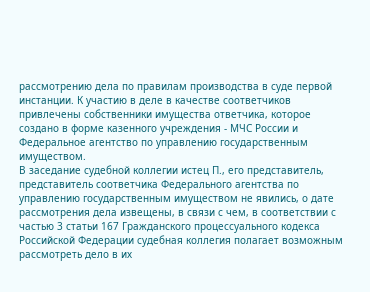рассмотрению дела по правилам производства в суде первой инстанции. К участию в деле в качестве соответчиков привлечены собственники имущества ответчика, которое создано в форме казенного учреждения - МЧС России и Федеральное агентство по управлению государственным имуществом.
В заседание судебной коллегии истец П., его представитель, представитель соответчика Федерального агентства по управлению государственным имуществом не явились, о дате рассмотрения дела извещены, в связи с чем, в соответствии с частью 3 статьи 167 Гражданского процессуального кодекса Российской Федерации судебная коллегия полагает возможным рассмотреть дело в их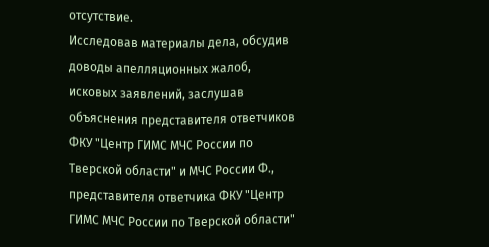отсутствие.
Исследовав материалы дела, обсудив доводы апелляционных жалоб, исковых заявлений, заслушав объяснения представителя ответчиков ФКУ "Центр ГИМС МЧС России по Тверской области" и МЧС России Ф., представителя ответчика ФКУ "Центр ГИМС МЧС России по Тверской области"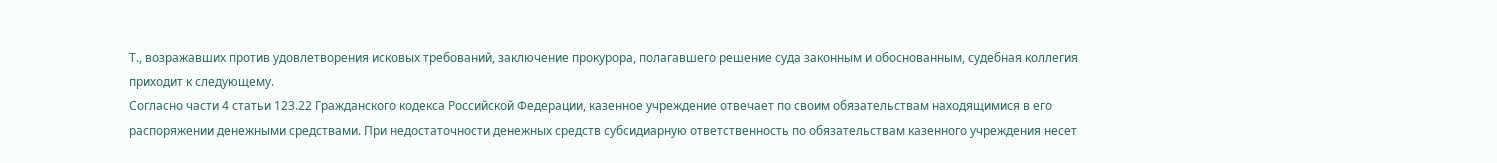Т., возражавших против удовлетворения исковых требований, заключение прокурора, полагавшего решение суда законным и обоснованным, судебная коллегия приходит к следующему.
Согласно части 4 статьи 123.22 Гражданского кодекса Российской Федерации, казенное учреждение отвечает по своим обязательствам находящимися в его распоряжении денежными средствами. При недостаточности денежных средств субсидиарную ответственность по обязательствам казенного учреждения несет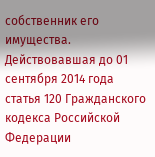собственник его имущества.
Действовавшая до 01 сентября 2014 года статья 120 Гражданского кодекса Российской Федерации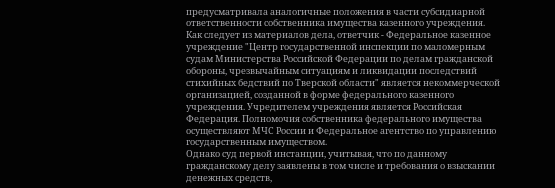предусматривала аналогичные положения в части субсидиарной ответственности собственника имущества казенного учреждения.
Как следует из материалов дела, ответчик - Федеральное казенное учреждение "Центр государственной инспекции по маломерным судам Министерства Российской Федерации по делам гражданской обороны, чрезвычайным ситуациям и ликвидации последствий стихийных бедствий по Тверской области" является некоммерческой организацией, созданной в форме федерального казенного учреждения. Учредителем учреждения является Российская Федерация. Полномочия собственника федерального имущества осуществляют МЧС России и Федеральное агентство по управлению государственным имуществом.
Однако суд первой инстанции, учитывая, что по данному гражданскому делу заявлены в том числе и требования о взыскании денежных средств,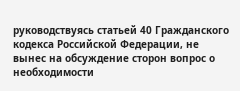руководствуясь статьей 40 Гражданского кодекса Российской Федерации, не вынес на обсуждение сторон вопрос о необходимости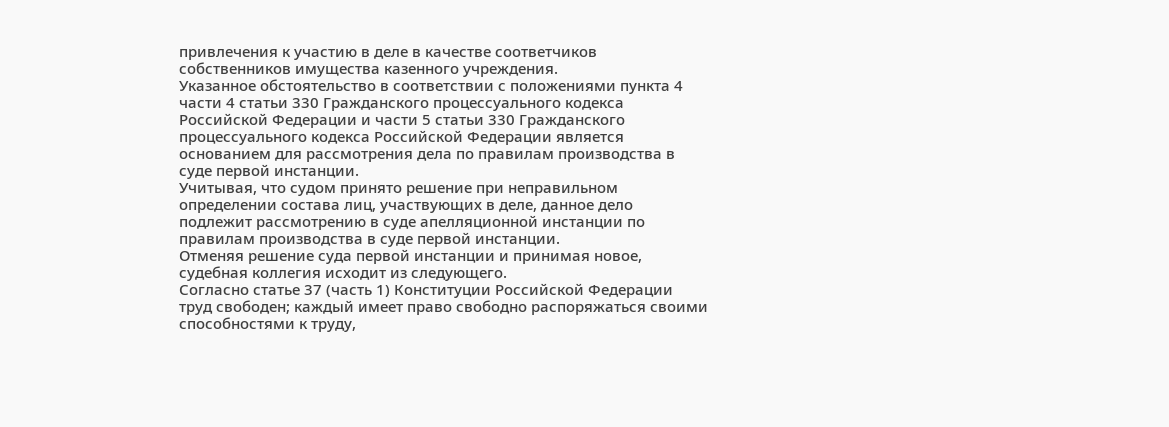привлечения к участию в деле в качестве соответчиков собственников имущества казенного учреждения.
Указанное обстоятельство в соответствии с положениями пункта 4 части 4 статьи 330 Гражданского процессуального кодекса Российской Федерации и части 5 статьи 330 Гражданского процессуального кодекса Российской Федерации является основанием для рассмотрения дела по правилам производства в суде первой инстанции.
Учитывая, что судом принято решение при неправильном определении состава лиц, участвующих в деле, данное дело подлежит рассмотрению в суде апелляционной инстанции по правилам производства в суде первой инстанции.
Отменяя решение суда первой инстанции и принимая новое, судебная коллегия исходит из следующего.
Согласно статье 37 (часть 1) Конституции Российской Федерации труд свободен; каждый имеет право свободно распоряжаться своими способностями к труду,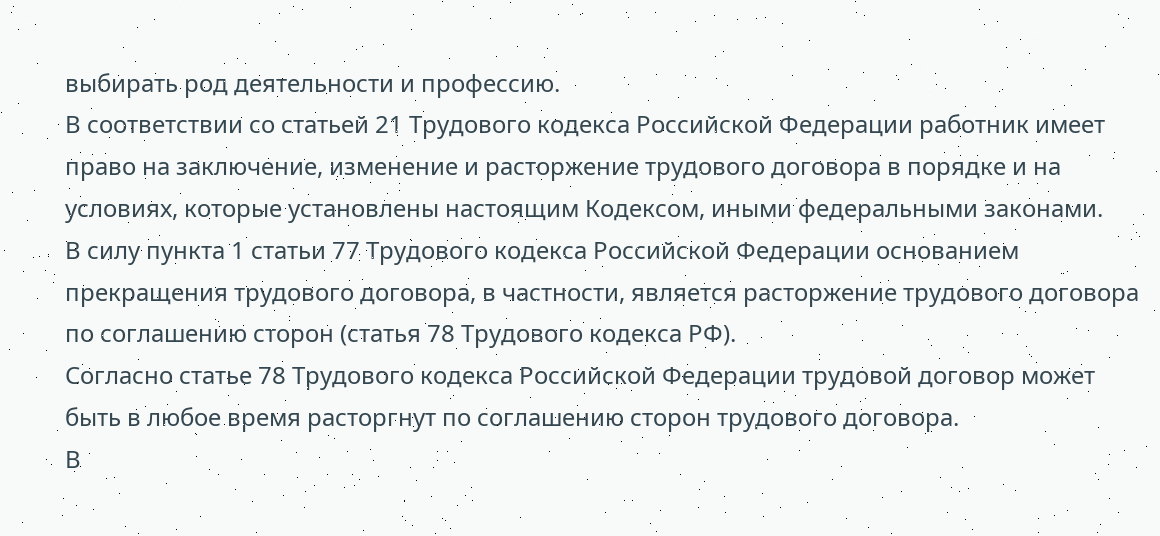выбирать род деятельности и профессию.
В соответствии со статьей 21 Трудового кодекса Российской Федерации работник имеет право на заключение, изменение и расторжение трудового договора в порядке и на условиях, которые установлены настоящим Кодексом, иными федеральными законами.
В силу пункта 1 статьи 77 Трудового кодекса Российской Федерации основанием прекращения трудового договора, в частности, является расторжение трудового договора по соглашению сторон (статья 78 Трудового кодекса РФ).
Согласно статье 78 Трудового кодекса Российской Федерации трудовой договор может быть в любое время расторгнут по соглашению сторон трудового договора.
В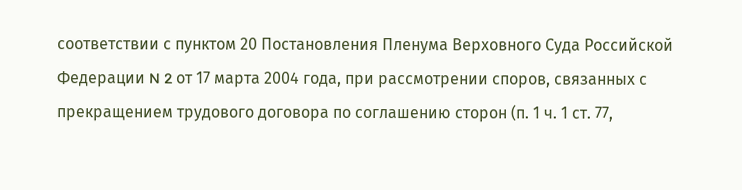соответствии с пунктом 20 Постановления Пленума Верховного Суда Российской Федерации N 2 от 17 марта 2004 года, при рассмотрении споров, связанных с прекращением трудового договора по соглашению сторон (п. 1 ч. 1 ст. 77,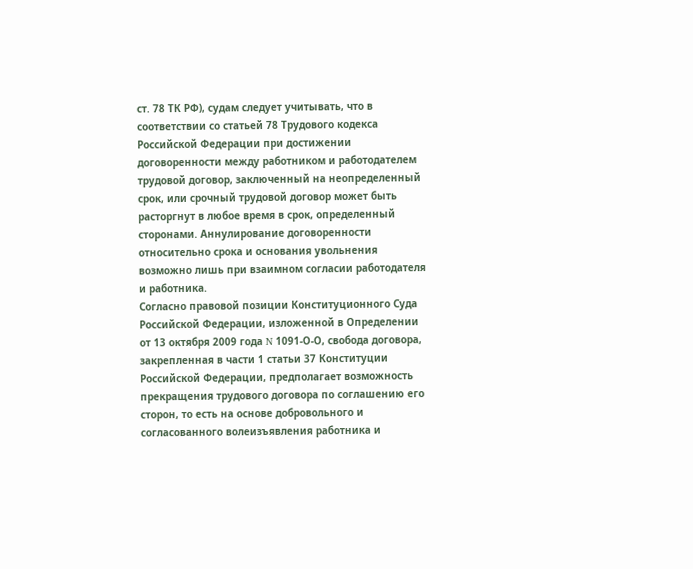ст. 78 ТК РФ), судам следует учитывать, что в соответствии со статьей 78 Трудового кодекса Российской Федерации при достижении договоренности между работником и работодателем трудовой договор, заключенный на неопределенный срок, или срочный трудовой договор может быть расторгнут в любое время в срок, определенный сторонами. Аннулирование договоренности относительно срока и основания увольнения возможно лишь при взаимном согласии работодателя и работника.
Согласно правовой позиции Конституционного Суда Российской Федерации, изложенной в Определении от 13 октября 2009 года N 1091-О-О, свобода договора, закрепленная в части 1 статьи 37 Конституции Российской Федерации, предполагает возможность прекращения трудового договора по соглашению его сторон, то есть на основе добровольного и согласованного волеизъявления работника и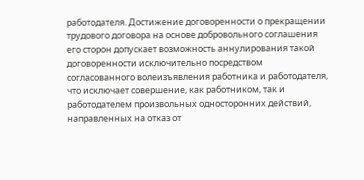работодателя. Достижение договоренности о прекращении трудового договора на основе добровольного соглашения его сторон допускает возможность аннулирования такой договоренности исключительно посредством согласованного волеизъявления работника и работодателя, что исключает совершение, как работником, так и работодателем произвольных односторонних действий, направленных на отказ от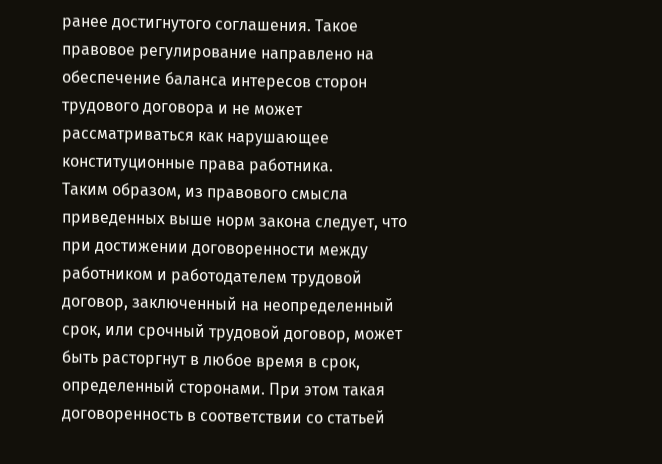ранее достигнутого соглашения. Такое правовое регулирование направлено на обеспечение баланса интересов сторон трудового договора и не может рассматриваться как нарушающее конституционные права работника.
Таким образом, из правового смысла приведенных выше норм закона следует, что при достижении договоренности между работником и работодателем трудовой договор, заключенный на неопределенный срок, или срочный трудовой договор, может быть расторгнут в любое время в срок, определенный сторонами. При этом такая договоренность в соответствии со статьей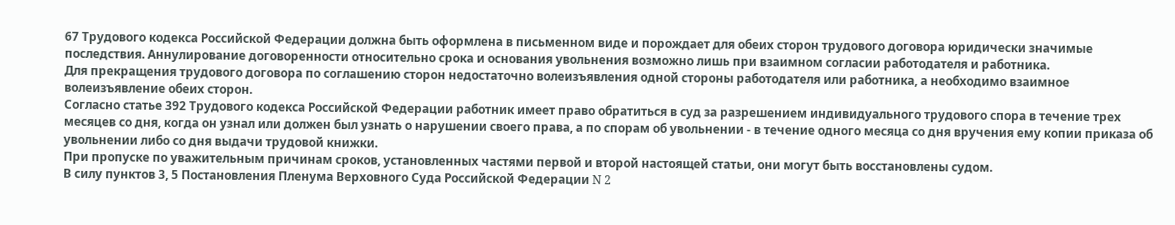67 Трудового кодекса Российской Федерации должна быть оформлена в письменном виде и порождает для обеих сторон трудового договора юридически значимые последствия. Аннулирование договоренности относительно срока и основания увольнения возможно лишь при взаимном согласии работодателя и работника.
Для прекращения трудового договора по соглашению сторон недостаточно волеизъявления одной стороны работодателя или работника, а необходимо взаимное волеизъявление обеих сторон.
Согласно статье 392 Трудового кодекса Российской Федерации работник имеет право обратиться в суд за разрешением индивидуального трудового спора в течение трех месяцев со дня, когда он узнал или должен был узнать о нарушении своего права, а по спорам об увольнении - в течение одного месяца со дня вручения ему копии приказа об увольнении либо со дня выдачи трудовой книжки.
При пропуске по уважительным причинам сроков, установленных частями первой и второй настоящей статьи, они могут быть восстановлены судом.
В силу пунктов 3, 5 Постановления Пленума Верховного Суда Российской Федерации N 2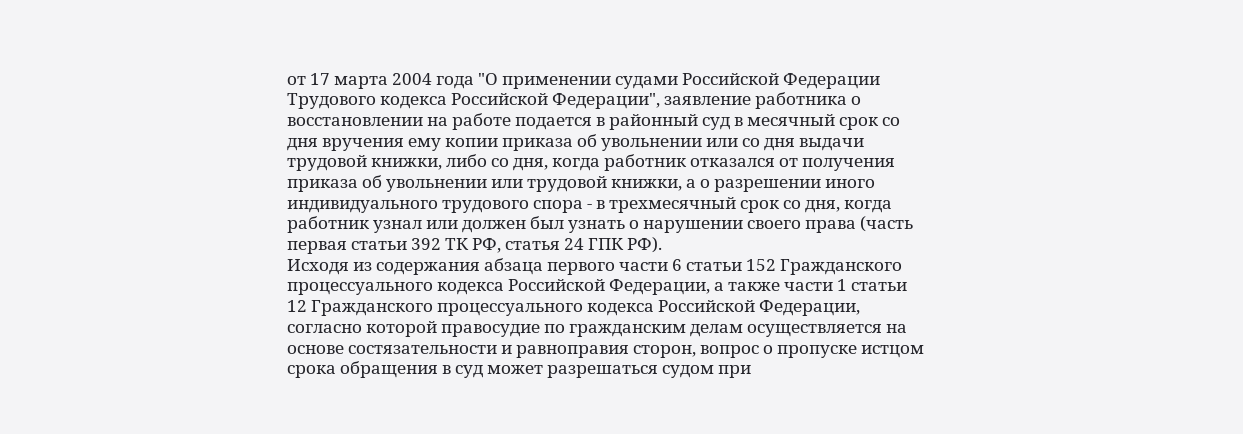от 17 марта 2004 года "О применении судами Российской Федерации Трудового кодекса Российской Федерации", заявление работника о восстановлении на работе подается в районный суд в месячный срок со дня вручения ему копии приказа об увольнении или со дня выдачи трудовой книжки, либо со дня, когда работник отказался от получения приказа об увольнении или трудовой книжки, а о разрешении иного индивидуального трудового спора - в трехмесячный срок со дня, когда работник узнал или должен был узнать о нарушении своего права (часть первая статьи 392 ТК РФ, статья 24 ГПК РФ).
Исходя из содержания абзаца первого части 6 статьи 152 Гражданского процессуального кодекса Российской Федерации, а также части 1 статьи 12 Гражданского процессуального кодекса Российской Федерации, согласно которой правосудие по гражданским делам осуществляется на основе состязательности и равноправия сторон, вопрос о пропуске истцом срока обращения в суд может разрешаться судом при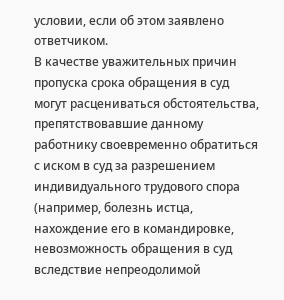условии, если об этом заявлено ответчиком.
В качестве уважительных причин пропуска срока обращения в суд могут расцениваться обстоятельства, препятствовавшие данному работнику своевременно обратиться с иском в суд за разрешением индивидуального трудового спора (например, болезнь истца, нахождение его в командировке, невозможность обращения в суд вследствие непреодолимой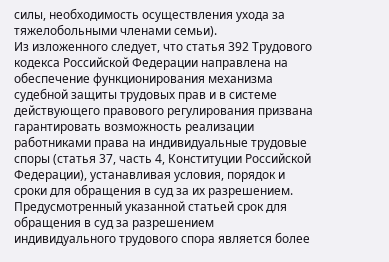силы, необходимость осуществления ухода за тяжелобольными членами семьи).
Из изложенного следует, что статья 392 Трудового кодекса Российской Федерации направлена на обеспечение функционирования механизма судебной защиты трудовых прав и в системе действующего правового регулирования призвана гарантировать возможность реализации работниками права на индивидуальные трудовые споры (статья 37, часть 4, Конституции Российской Федерации), устанавливая условия, порядок и сроки для обращения в суд за их разрешением.
Предусмотренный указанной статьей срок для обращения в суд за разрешением индивидуального трудового спора является более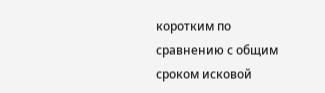коротким по сравнению с общим сроком исковой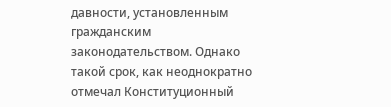давности, установленным гражданским законодательством. Однако такой срок, как неоднократно отмечал Конституционный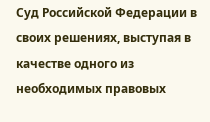Суд Российской Федерации в своих решениях, выступая в качестве одного из необходимых правовых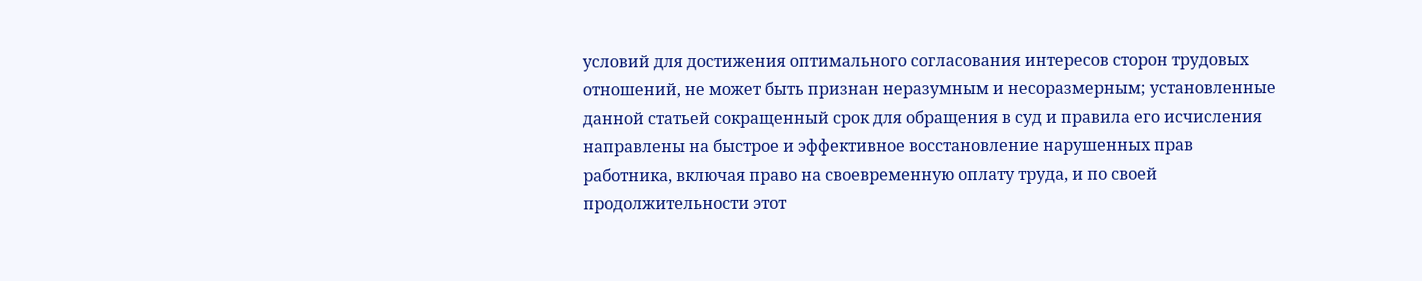условий для достижения оптимального согласования интересов сторон трудовых отношений, не может быть признан неразумным и несоразмерным; установленные данной статьей сокращенный срок для обращения в суд и правила его исчисления направлены на быстрое и эффективное восстановление нарушенных прав работника, включая право на своевременную оплату труда, и по своей продолжительности этот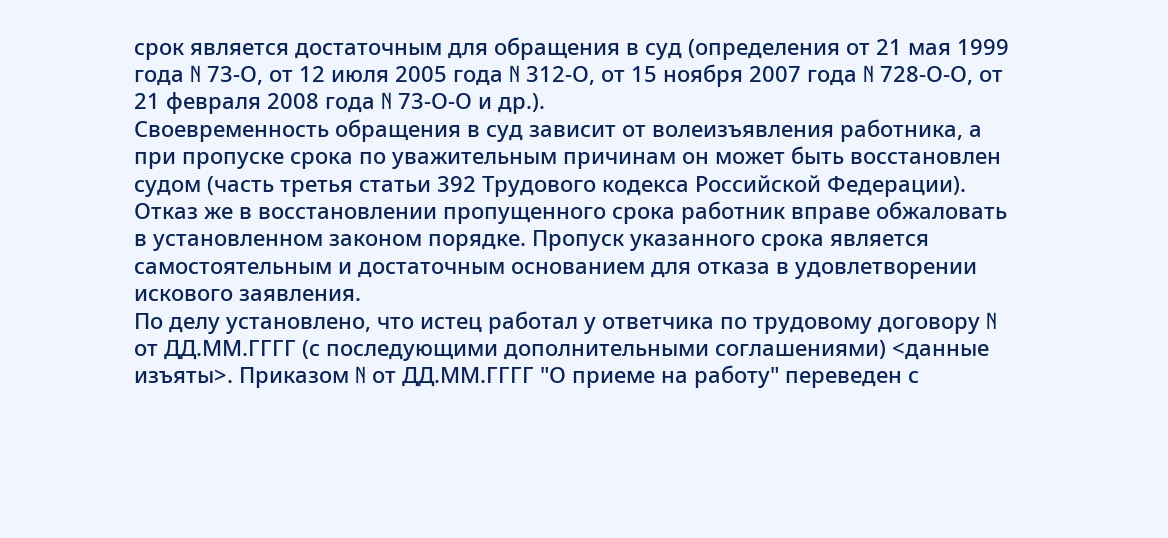срок является достаточным для обращения в суд (определения от 21 мая 1999 года N 73-О, от 12 июля 2005 года N 312-О, от 15 ноября 2007 года N 728-О-О, от 21 февраля 2008 года N 73-О-О и др.).
Своевременность обращения в суд зависит от волеизъявления работника, а при пропуске срока по уважительным причинам он может быть восстановлен судом (часть третья статьи 392 Трудового кодекса Российской Федерации). Отказ же в восстановлении пропущенного срока работник вправе обжаловать в установленном законом порядке. Пропуск указанного срока является самостоятельным и достаточным основанием для отказа в удовлетворении искового заявления.
По делу установлено, что истец работал у ответчика по трудовому договору N от ДД.ММ.ГГГГ (с последующими дополнительными соглашениями) <данные изъяты>. Приказом N от ДД.ММ.ГГГГ "О приеме на работу" переведен с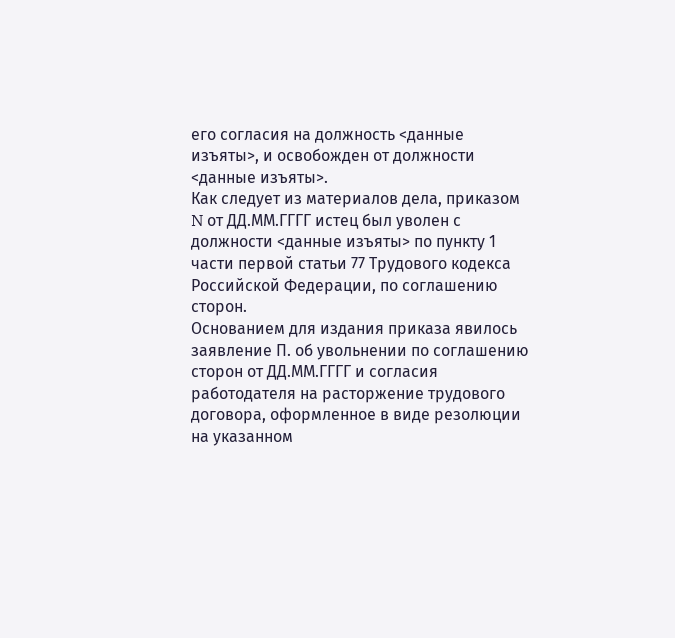его согласия на должность <данные изъяты>, и освобожден от должности <данные изъяты>.
Как следует из материалов дела, приказом N от ДД.ММ.ГГГГ истец был уволен с должности <данные изъяты> по пункту 1 части первой статьи 77 Трудового кодекса Российской Федерации, по соглашению сторон.
Основанием для издания приказа явилось заявление П. об увольнении по соглашению сторон от ДД.ММ.ГГГГ и согласия работодателя на расторжение трудового договора, оформленное в виде резолюции на указанном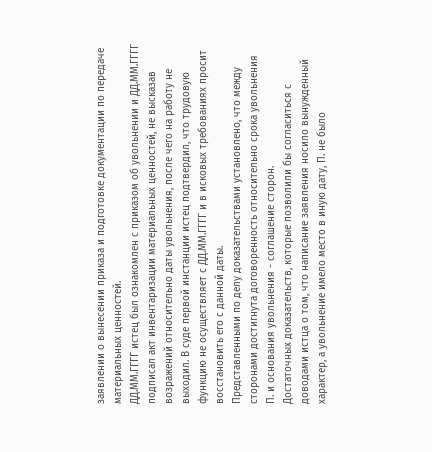заявлении о вынесении приказа и подготовке документации по передаче материальных ценностей.
ДД.ММ.ГГГГ истец был ознакомлен с приказом об увольнении и ДД.ММ.ГГГГ подписал акт инвентаризации материальных ценностей, не высказав возражений относительно даты увольнения, после чего на работу не выходил. В суде первой инстанции истец подтвердил, что трудовую функцию не осуществляет с ДД.ММ.ГГГГ и в исковых требованиях просит восстановить его с данной даты.
Представленными по делу доказательствами установлено, что между сторонами достигнута договоренность относительно срока увольнения П. и основания увольнения - соглашение сторон.
Достаточных доказательств, которые позволили бы согласиться с доводами истца о том, что написание заявления носило вынужденный характер, а увольнение имело место в иную дату, П. не было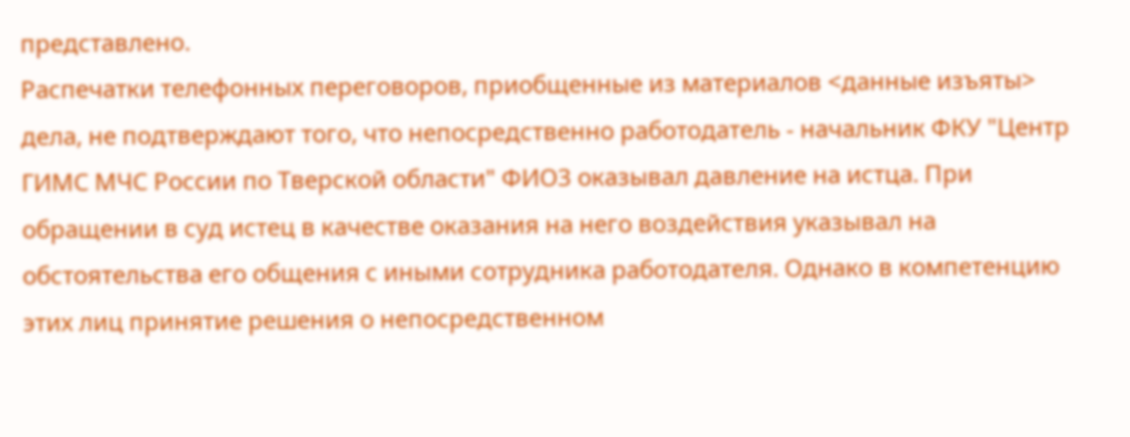представлено.
Распечатки телефонных переговоров, приобщенные из материалов <данные изъяты> дела, не подтверждают того, что непосредственно работодатель - начальник ФКУ "Центр ГИМС МЧС России по Тверской области" ФИО3 оказывал давление на истца. При обращении в суд истец в качестве оказания на него воздействия указывал на обстоятельства его общения с иными сотрудника работодателя. Однако в компетенцию этих лиц принятие решения о непосредственном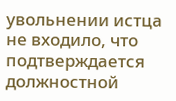увольнении истца не входило, что подтверждается должностной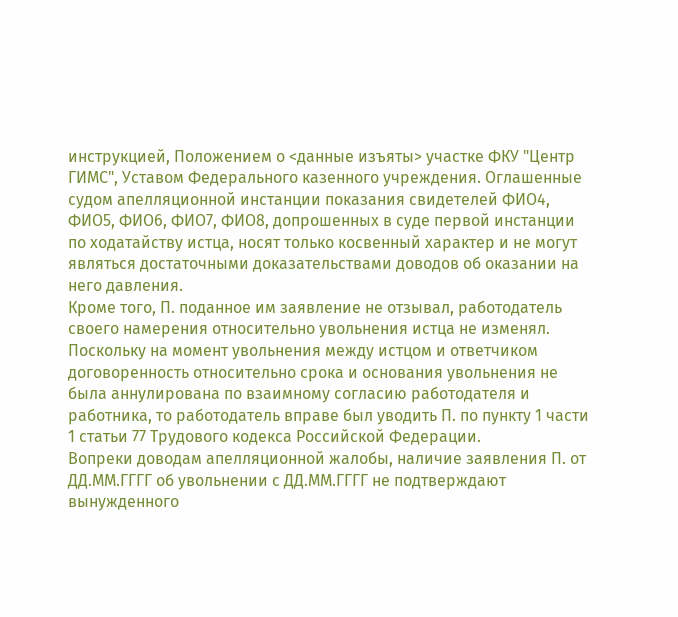инструкцией, Положением о <данные изъяты> участке ФКУ "Центр ГИМС", Уставом Федерального казенного учреждения. Оглашенные судом апелляционной инстанции показания свидетелей ФИО4, ФИО5, ФИО6, ФИО7, ФИО8, допрошенных в суде первой инстанции по ходатайству истца, носят только косвенный характер и не могут являться достаточными доказательствами доводов об оказании на него давления.
Кроме того, П. поданное им заявление не отзывал, работодатель своего намерения относительно увольнения истца не изменял. Поскольку на момент увольнения между истцом и ответчиком договоренность относительно срока и основания увольнения не была аннулирована по взаимному согласию работодателя и работника, то работодатель вправе был уводить П. по пункту 1 части 1 статьи 77 Трудового кодекса Российской Федерации.
Вопреки доводам апелляционной жалобы, наличие заявления П. от ДД.ММ.ГГГГ об увольнении с ДД.ММ.ГГГГ не подтверждают вынужденного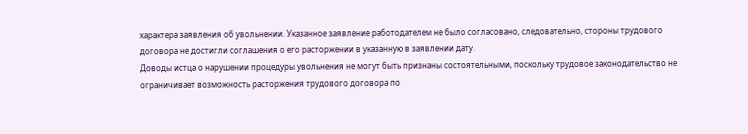характера заявления об увольнении. Указанное заявление работодателем не было согласовано, следовательно, стороны трудового договора не достигли соглашения о его расторжении в указанную в заявлении дату.
Доводы истца о нарушении процедуры увольнения не могут быть признаны состоятельными, поскольку трудовое законодательство не ограничивает возможность расторжения трудового договора по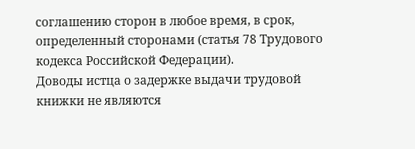соглашению сторон в любое время, в срок, определенный сторонами (статья 78 Трудового кодекса Российской Федерации).
Доводы истца о задержке выдачи трудовой книжки не являются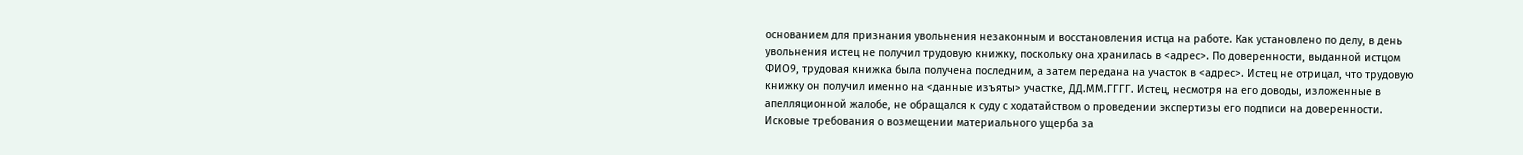основанием для признания увольнения незаконным и восстановления истца на работе. Как установлено по делу, в день увольнения истец не получил трудовую книжку, поскольку она хранилась в <адрес>. По доверенности, выданной истцом ФИО9, трудовая книжка была получена последним, а затем передана на участок в <адрес>. Истец не отрицал, что трудовую книжку он получил именно на <данные изъяты> участке, ДД.ММ.ГГГГ. Истец, несмотря на его доводы, изложенные в апелляционной жалобе, не обращался к суду с ходатайством о проведении экспертизы его подписи на доверенности.
Исковые требования о возмещении материального ущерба за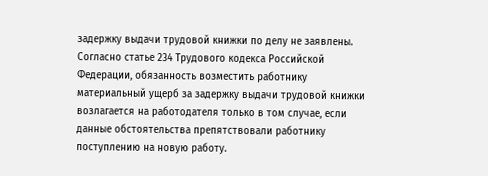задержку выдачи трудовой книжки по делу не заявлены.
Согласно статье 234 Трудового кодекса Российской Федерации, обязанность возместить работнику материальный ущерб за задержку выдачи трудовой книжки возлагается на работодателя только в том случае, если данные обстоятельства препятствовали работнику поступлению на новую работу.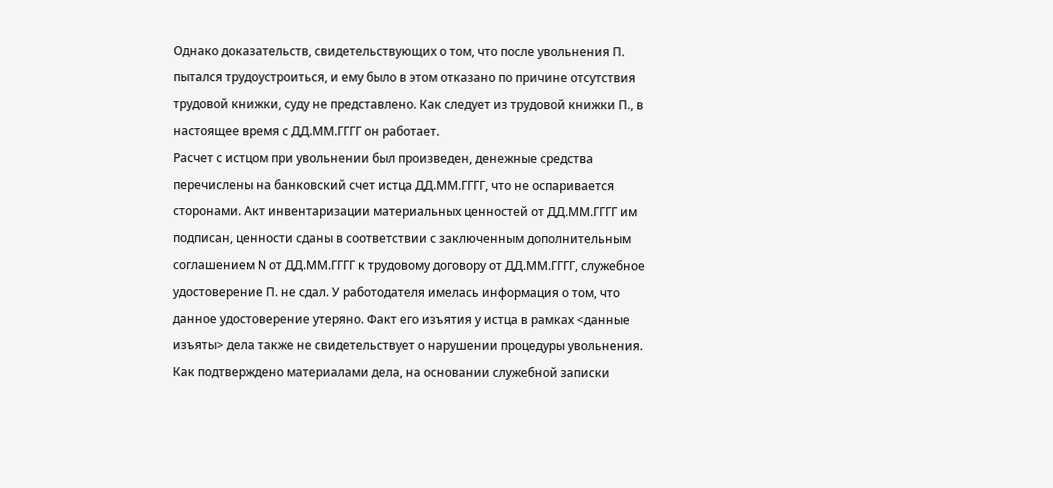Однако доказательств, свидетельствующих о том, что после увольнения П. пытался трудоустроиться, и ему было в этом отказано по причине отсутствия трудовой книжки, суду не представлено. Как следует из трудовой книжки П., в настоящее время с ДД.ММ.ГГГГ он работает.
Расчет с истцом при увольнении был произведен, денежные средства перечислены на банковский счет истца ДД.ММ.ГГГГ, что не оспаривается сторонами. Акт инвентаризации материальных ценностей от ДД.ММ.ГГГГ им подписан, ценности сданы в соответствии с заключенным дополнительным соглашением N от ДД.ММ.ГГГГ к трудовому договору от ДД.ММ.ГГГГ, служебное удостоверение П. не сдал. У работодателя имелась информация о том, что данное удостоверение утеряно. Факт его изъятия у истца в рамках <данные изъяты> дела также не свидетельствует о нарушении процедуры увольнения.
Как подтверждено материалами дела, на основании служебной записки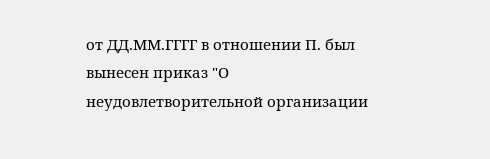от ДД.ММ.ГГГГ в отношении П. был вынесен приказ "О неудовлетворительной организации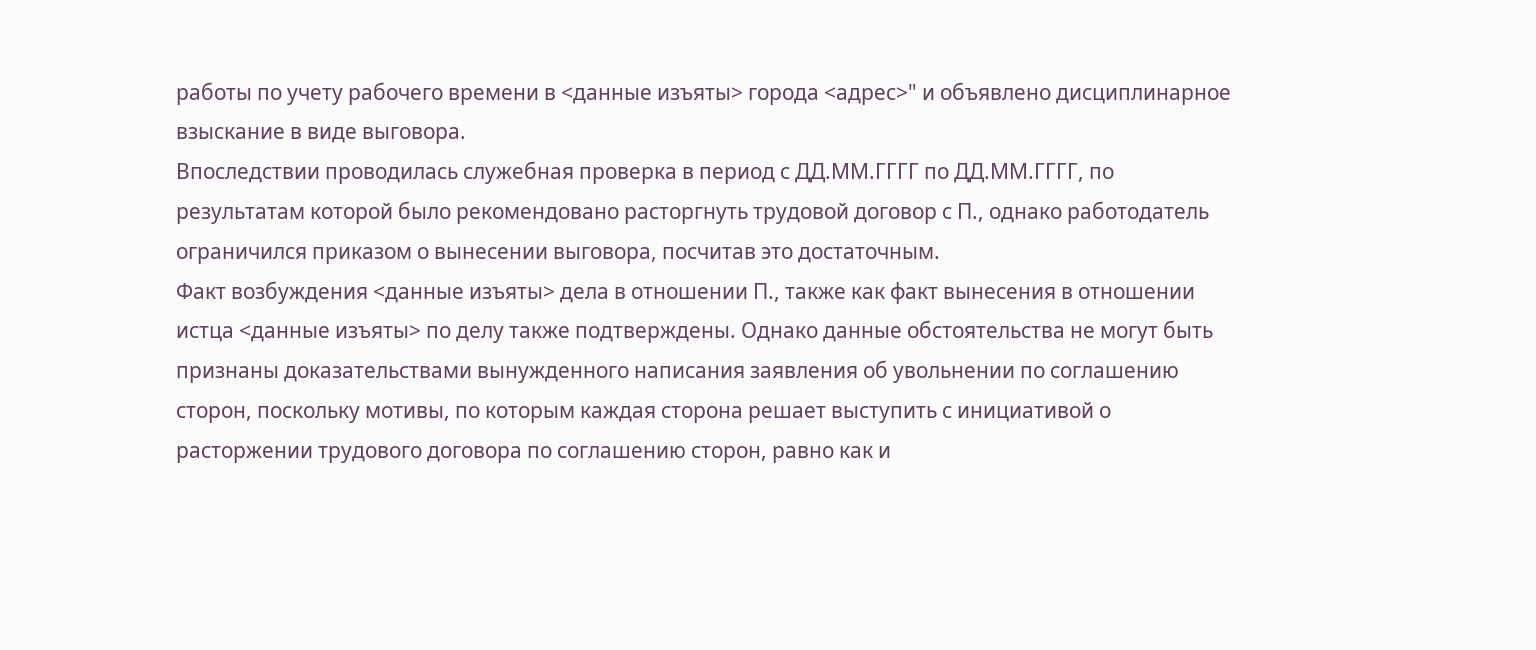работы по учету рабочего времени в <данные изъяты> города <адрес>" и объявлено дисциплинарное взыскание в виде выговора.
Впоследствии проводилась служебная проверка в период с ДД.ММ.ГГГГ по ДД.ММ.ГГГГ, по результатам которой было рекомендовано расторгнуть трудовой договор с П., однако работодатель ограничился приказом о вынесении выговора, посчитав это достаточным.
Факт возбуждения <данные изъяты> дела в отношении П., также как факт вынесения в отношении истца <данные изъяты> по делу также подтверждены. Однако данные обстоятельства не могут быть признаны доказательствами вынужденного написания заявления об увольнении по соглашению сторон, поскольку мотивы, по которым каждая сторона решает выступить с инициативой о расторжении трудового договора по соглашению сторон, равно как и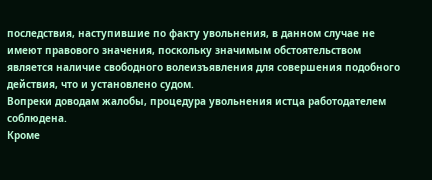последствия, наступившие по факту увольнения, в данном случае не имеют правового значения, поскольку значимым обстоятельством является наличие свободного волеизъявления для совершения подобного действия, что и установлено судом.
Вопреки доводам жалобы, процедура увольнения истца работодателем соблюдена.
Кроме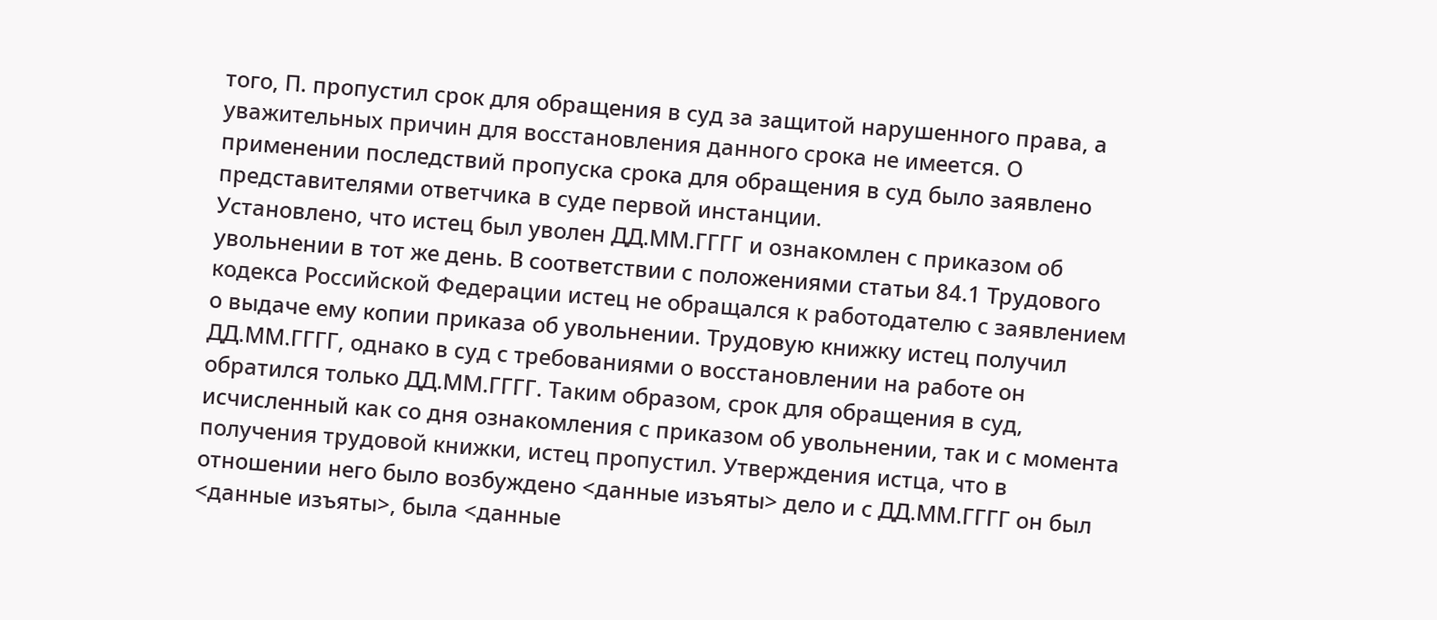того, П. пропустил срок для обращения в суд за защитой нарушенного права, а уважительных причин для восстановления данного срока не имеется. О применении последствий пропуска срока для обращения в суд было заявлено представителями ответчика в суде первой инстанции.
Установлено, что истец был уволен ДД.ММ.ГГГГ и ознакомлен с приказом об увольнении в тот же день. В соответствии с положениями статьи 84.1 Трудового кодекса Российской Федерации истец не обращался к работодателю с заявлением о выдаче ему копии приказа об увольнении. Трудовую книжку истец получил ДД.ММ.ГГГГ, однако в суд с требованиями о восстановлении на работе он обратился только ДД.ММ.ГГГГ. Таким образом, срок для обращения в суд, исчисленный как со дня ознакомления с приказом об увольнении, так и с момента получения трудовой книжки, истец пропустил. Утверждения истца, что в отношении него было возбуждено <данные изъяты> дело и с ДД.ММ.ГГГГ он был <данные изъяты>, была <данные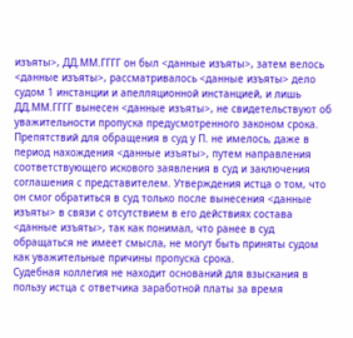изъяты>, ДД.ММ.ГГГГ он был <данные изъяты>, затем велось <данные изъяты>, рассматривалось <данные изъяты> дело судом 1 инстанции и апелляционной инстанцией, и лишь ДД.ММ.ГГГГ вынесен <данные изъяты>, не свидетельствуют об уважительности пропуска предусмотренного законом срока.
Препятствий для обращения в суд у П. не имелось, даже в период нахождения <данные изъяты>, путем направления соответствующего искового заявления в суд и заключения соглашения с представителем. Утверждения истца о том, что он смог обратиться в суд только после вынесения <данные изъяты> в связи с отсутствием в его действиях состава <данные изъяты>, так как понимал, что ранее в суд обращаться не имеет смысла, не могут быть приняты судом как уважительные причины пропуска срока.
Судебная коллегия не находит оснований для взыскания в пользу истца с ответчика заработной платы за время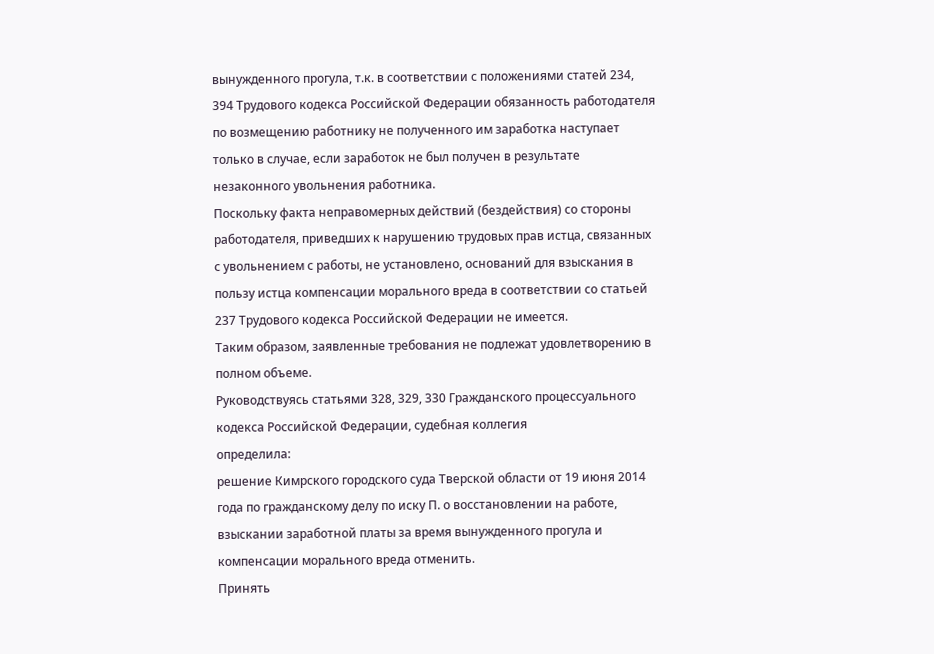вынужденного прогула, т.к. в соответствии с положениями статей 234, 394 Трудового кодекса Российской Федерации обязанность работодателя по возмещению работнику не полученного им заработка наступает только в случае, если заработок не был получен в результате незаконного увольнения работника.
Поскольку факта неправомерных действий (бездействия) со стороны работодателя, приведших к нарушению трудовых прав истца, связанных с увольнением с работы, не установлено, оснований для взыскания в пользу истца компенсации морального вреда в соответствии со статьей 237 Трудового кодекса Российской Федерации не имеется.
Таким образом, заявленные требования не подлежат удовлетворению в полном объеме.
Руководствуясь статьями 328, 329, 330 Гражданского процессуального кодекса Российской Федерации, судебная коллегия
определила:
решение Кимрского городского суда Тверской области от 19 июня 2014 года по гражданскому делу по иску П. о восстановлении на работе, взыскании заработной платы за время вынужденного прогула и компенсации морального вреда отменить.
Принять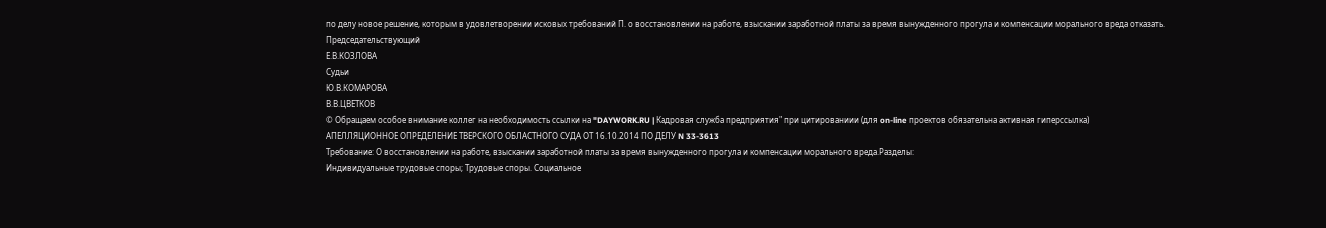по делу новое решение, которым в удовлетворении исковых требований П. о восстановлении на работе, взыскании заработной платы за время вынужденного прогула и компенсации морального вреда отказать.
Председательствующий
Е.В.КОЗЛОВА
Судьи
Ю.В.КОМАРОВА
В.В.ЦВЕТКОВ
© Обращаем особое внимание коллег на необходимость ссылки на "DAYWORK.RU | Кадровая служба предприятия" при цитированиии (для on-line проектов обязательна активная гиперссылка)
АПЕЛЛЯЦИОННОЕ ОПРЕДЕЛЕНИЕ ТВЕРСКОГО ОБЛАСТНОГО СУДА ОТ 16.10.2014 ПО ДЕЛУ N 33-3613
Требование: О восстановлении на работе, взыскании заработной платы за время вынужденного прогула и компенсации морального вреда.Разделы:
Индивидуальные трудовые споры; Трудовые споры. Социальное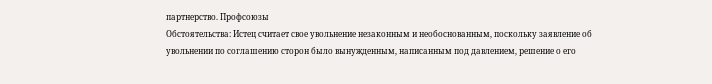партнерство. Профсоюзы
Обстоятельства: Истец считает свое увольнение незаконным и необоснованным, поскольку заявление об увольнении по соглашению сторон было вынужденным, написанным под давлением, решение о его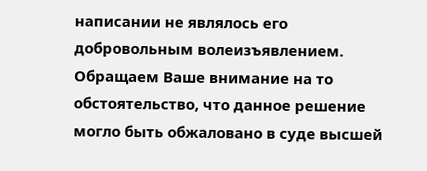написании не являлось его добровольным волеизъявлением.
Обращаем Ваше внимание на то обстоятельство, что данное решение могло быть обжаловано в суде высшей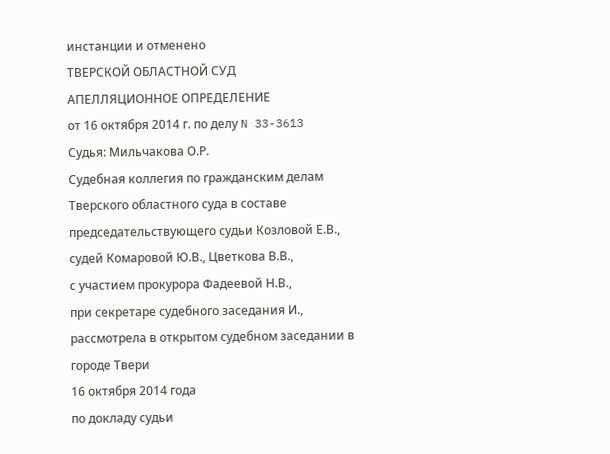инстанции и отменено
ТВЕРСКОЙ ОБЛАСТНОЙ СУД
АПЕЛЛЯЦИОННОЕ ОПРЕДЕЛЕНИЕ
от 16 октября 2014 г. по делу N 33-3613
Судья: Мильчакова О.Р.
Судебная коллегия по гражданским делам Тверского областного суда в составе председательствующего судьи Козловой Е.В.,
судей Комаровой Ю.В., Цветкова В.В.,
с участием прокурора Фадеевой Н.В.,
при секретаре судебного заседания И.,
рассмотрела в открытом судебном заседании в городе Твери
16 октября 2014 года
по докладу судьи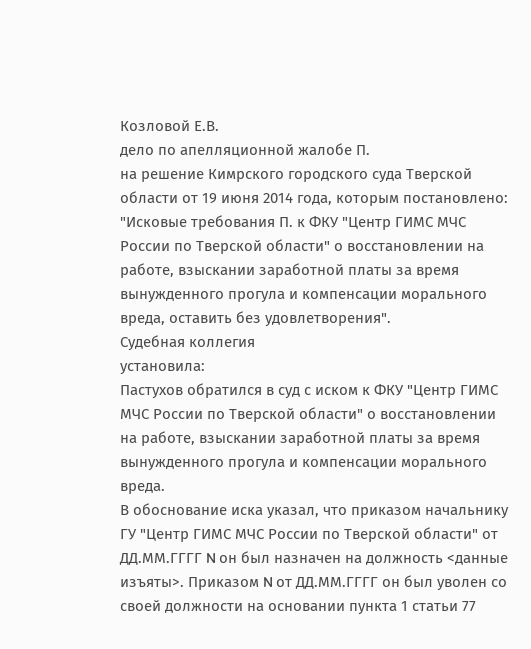Козловой Е.В.
дело по апелляционной жалобе П.
на решение Кимрского городского суда Тверской области от 19 июня 2014 года, которым постановлено:
"Исковые требования П. к ФКУ "Центр ГИМС МЧС России по Тверской области" о восстановлении на работе, взыскании заработной платы за время вынужденного прогула и компенсации морального вреда, оставить без удовлетворения".
Судебная коллегия
установила:
Пастухов обратился в суд с иском к ФКУ "Центр ГИМС МЧС России по Тверской области" о восстановлении на работе, взыскании заработной платы за время вынужденного прогула и компенсации морального вреда.
В обоснование иска указал, что приказом начальнику ГУ "Центр ГИМС МЧС России по Тверской области" от ДД.ММ.ГГГГ N он был назначен на должность <данные изъяты>. Приказом N от ДД.ММ.ГГГГ он был уволен со своей должности на основании пункта 1 статьи 77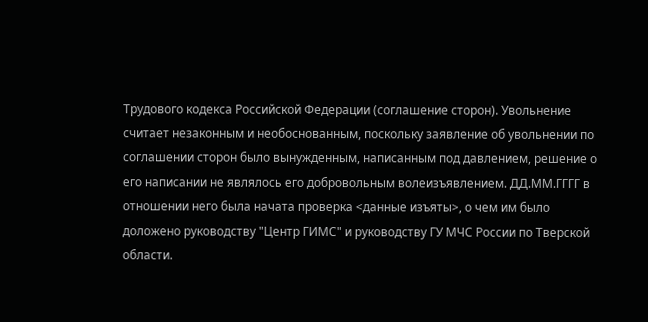Трудового кодекса Российской Федерации (соглашение сторон). Увольнение считает незаконным и необоснованным, поскольку заявление об увольнении по соглашении сторон было вынужденным, написанным под давлением, решение о его написании не являлось его добровольным волеизъявлением. ДД.ММ.ГГГГ в отношении него была начата проверка <данные изъяты>, о чем им было доложено руководству "Центр ГИМС" и руководству ГУ МЧС России по Тверской области.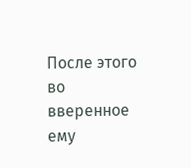После этого во вверенное ему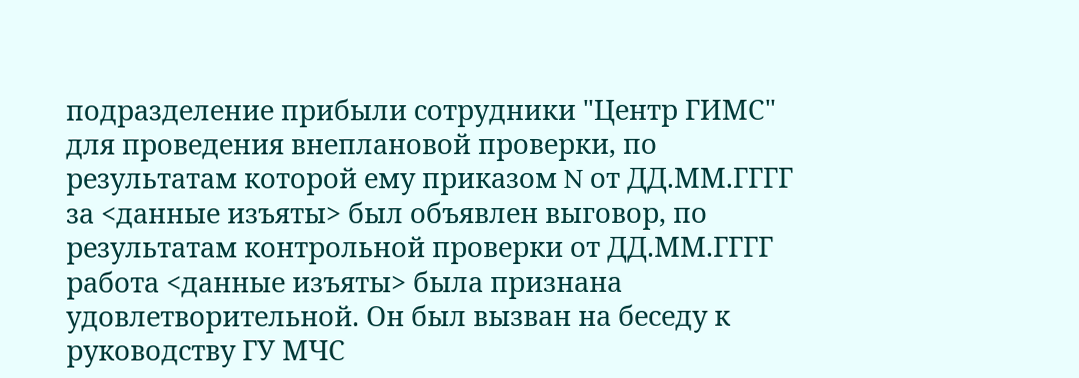подразделение прибыли сотрудники "Центр ГИМС" для проведения внеплановой проверки, по результатам которой ему приказом N от ДД.ММ.ГГГГ за <данные изъяты> был объявлен выговор, по результатам контрольной проверки от ДД.ММ.ГГГГ работа <данные изъяты> была признана удовлетворительной. Он был вызван на беседу к руководству ГУ МЧС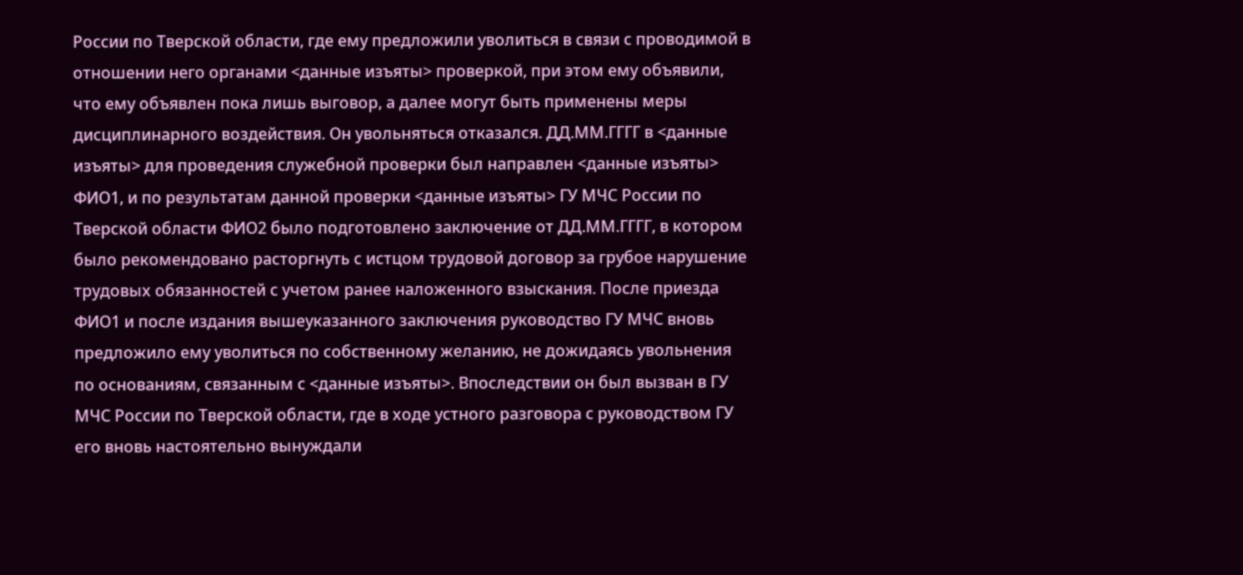России по Тверской области, где ему предложили уволиться в связи с проводимой в отношении него органами <данные изъяты> проверкой, при этом ему объявили, что ему объявлен пока лишь выговор, а далее могут быть применены меры дисциплинарного воздействия. Он увольняться отказался. ДД.ММ.ГГГГ в <данные изъяты> для проведения служебной проверки был направлен <данные изъяты> ФИО1, и по результатам данной проверки <данные изъяты> ГУ МЧС России по Тверской области ФИО2 было подготовлено заключение от ДД.ММ.ГГГГ, в котором было рекомендовано расторгнуть с истцом трудовой договор за грубое нарушение трудовых обязанностей с учетом ранее наложенного взыскания. После приезда ФИО1 и после издания вышеуказанного заключения руководство ГУ МЧС вновь предложило ему уволиться по собственному желанию, не дожидаясь увольнения по основаниям, связанным с <данные изъяты>. Впоследствии он был вызван в ГУ МЧС России по Тверской области, где в ходе устного разговора с руководством ГУ его вновь настоятельно вынуждали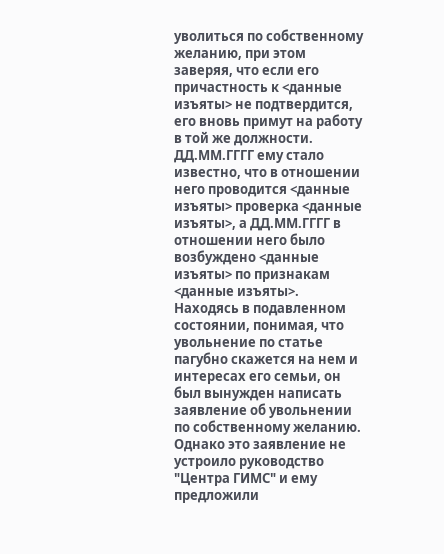уволиться по собственному желанию, при этом заверяя, что если его причастность к <данные изъяты> не подтвердится, его вновь примут на работу в той же должности. ДД.ММ.ГГГГ ему стало известно, что в отношении него проводится <данные изъяты> проверка <данные изъяты>, а ДД.ММ.ГГГГ в отношении него было возбуждено <данные изъяты> по признакам <данные изъяты>. Находясь в подавленном состоянии, понимая, что увольнение по статье пагубно скажется на нем и интересах его семьи, он был вынужден написать заявление об увольнении по собственному желанию. Однако это заявление не устроило руководство "Центра ГИМС" и ему предложили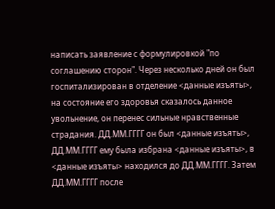написать заявление с формулировкой "по соглашению сторон". Через несколько дней он был госпитализирован в отделение <данные изъяты>, на состояние его здоровья сказалось данное увольнение, он перенес сильные нравственные страдания. ДД.ММ.ГГГГ он был <данные изъяты>, ДД.ММ.ГГГГ ему была избрана <данные изъяты>, в <данные изъяты> находился до ДД.ММ.ГГГГ. Затем ДД.ММ.ГГГГ после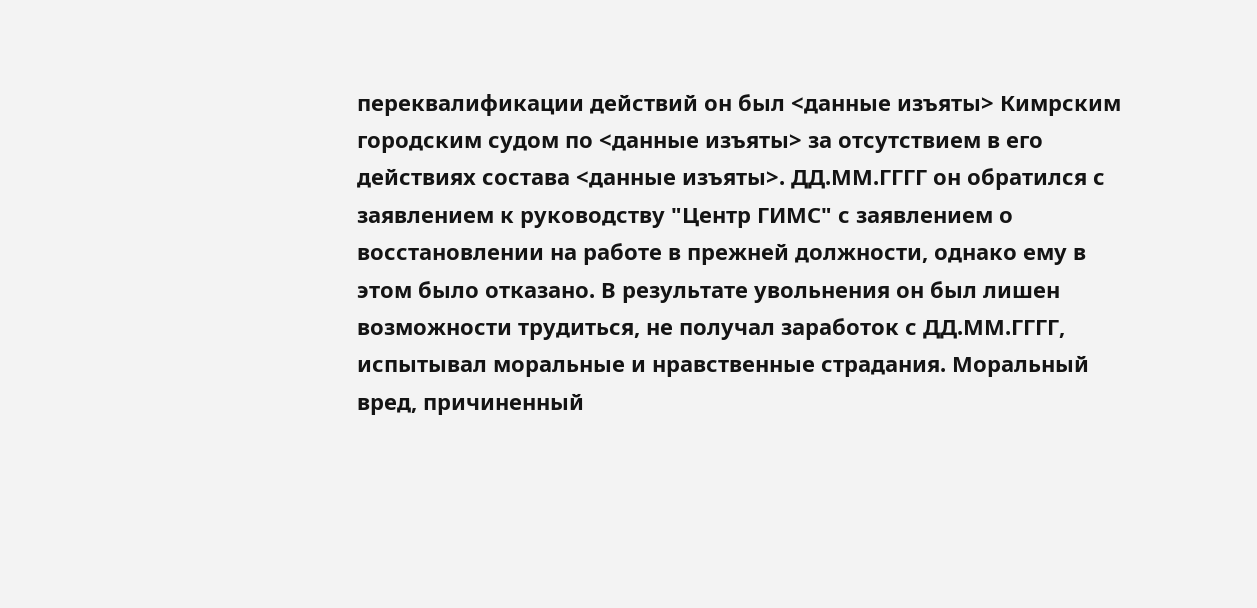переквалификации действий он был <данные изъяты> Кимрским городским судом по <данные изъяты> за отсутствием в его действиях состава <данные изъяты>. ДД.ММ.ГГГГ он обратился с заявлением к руководству "Центр ГИМС" с заявлением о восстановлении на работе в прежней должности, однако ему в этом было отказано. В результате увольнения он был лишен возможности трудиться, не получал заработок с ДД.ММ.ГГГГ, испытывал моральные и нравственные страдания. Моральный вред, причиненный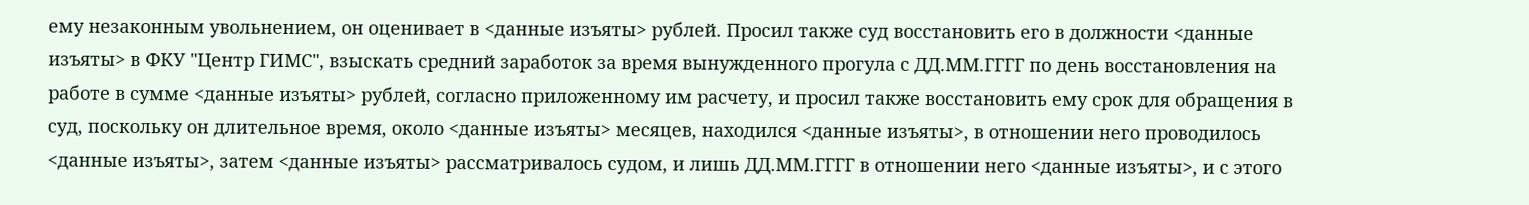ему незаконным увольнением, он оценивает в <данные изъяты> рублей. Просил также суд восстановить его в должности <данные изъяты> в ФКУ "Центр ГИМС", взыскать средний заработок за время вынужденного прогула с ДД.ММ.ГГГГ по день восстановления на работе в сумме <данные изъяты> рублей, согласно приложенному им расчету, и просил также восстановить ему срок для обращения в суд, поскольку он длительное время, около <данные изъяты> месяцев, находился <данные изъяты>, в отношении него проводилось <данные изъяты>, затем <данные изъяты> рассматривалось судом, и лишь ДД.ММ.ГГГГ в отношении него <данные изъяты>, и с этого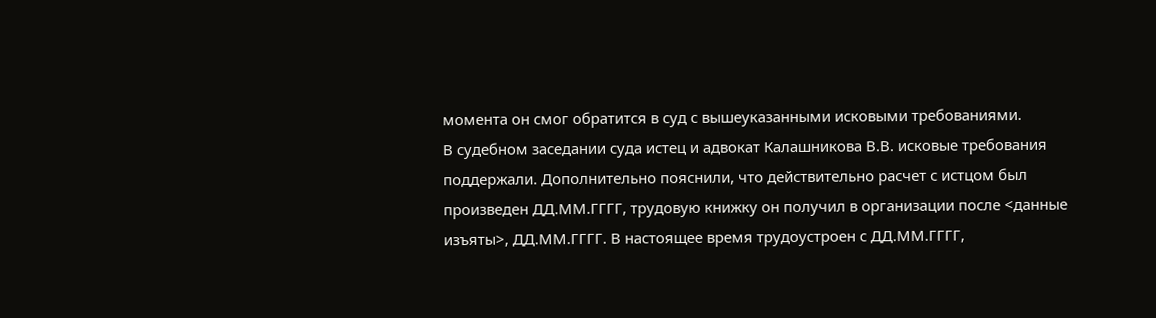момента он смог обратится в суд с вышеуказанными исковыми требованиями.
В судебном заседании суда истец и адвокат Калашникова В.В. исковые требования поддержали. Дополнительно пояснили, что действительно расчет с истцом был произведен ДД.ММ.ГГГГ, трудовую книжку он получил в организации после <данные изъяты>, ДД.ММ.ГГГГ. В настоящее время трудоустроен с ДД.ММ.ГГГГ,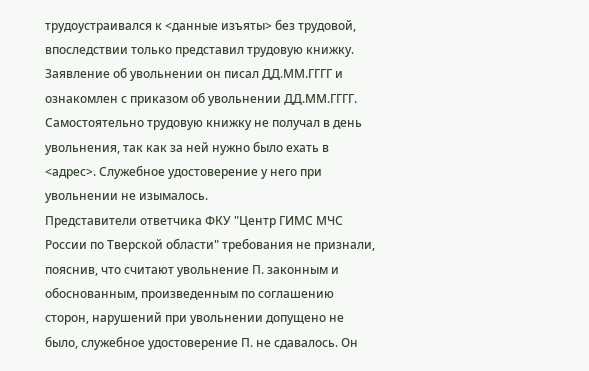трудоустраивался к <данные изъяты> без трудовой, впоследствии только представил трудовую книжку. Заявление об увольнении он писал ДД.ММ.ГГГГ и ознакомлен с приказом об увольнении ДД.ММ.ГГГГ. Самостоятельно трудовую книжку не получал в день увольнения, так как за ней нужно было ехать в <адрес>. Служебное удостоверение у него при увольнении не изымалось.
Представители ответчика ФКУ "Центр ГИМС МЧС России по Тверской области" требования не признали, пояснив, что считают увольнение П. законным и обоснованным, произведенным по соглашению сторон, нарушений при увольнении допущено не было, служебное удостоверение П. не сдавалось. Он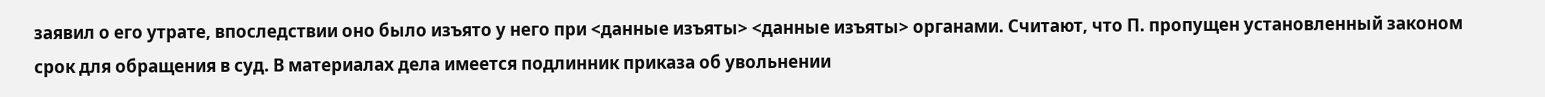заявил о его утрате, впоследствии оно было изъято у него при <данные изъяты> <данные изъяты> органами. Считают, что П. пропущен установленный законом срок для обращения в суд. В материалах дела имеется подлинник приказа об увольнении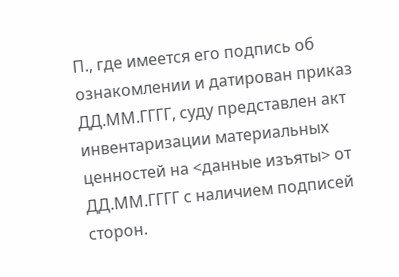П., где имеется его подпись об ознакомлении и датирован приказ ДД.ММ.ГГГГ, суду представлен акт инвентаризации материальных ценностей на <данные изъяты> от ДД.ММ.ГГГГ с наличием подписей сторон.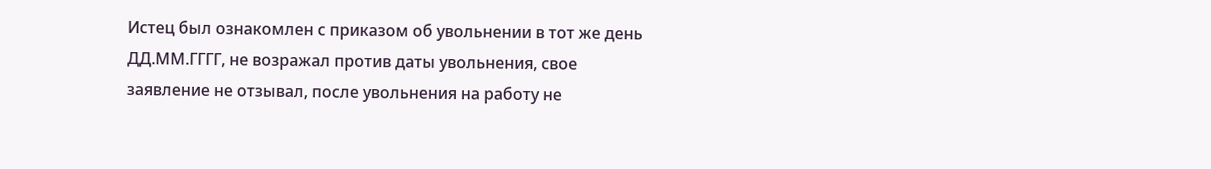Истец был ознакомлен с приказом об увольнении в тот же день ДД.ММ.ГГГГ, не возражал против даты увольнения, свое заявление не отзывал, после увольнения на работу не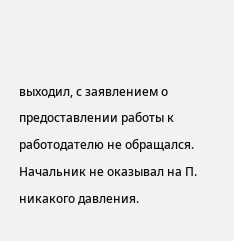выходил, с заявлением о предоставлении работы к работодателю не обращался. Начальник не оказывал на П. никакого давления.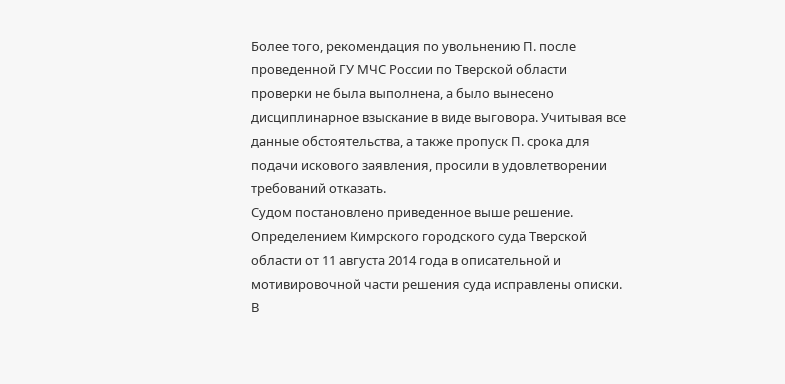Более того, рекомендация по увольнению П. после проведенной ГУ МЧС России по Тверской области проверки не была выполнена, а было вынесено дисциплинарное взыскание в виде выговора. Учитывая все данные обстоятельства, а также пропуск П. срока для подачи искового заявления, просили в удовлетворении требований отказать.
Судом постановлено приведенное выше решение.
Определением Кимрского городского суда Тверской области от 11 августа 2014 года в описательной и мотивировочной части решения суда исправлены описки.
В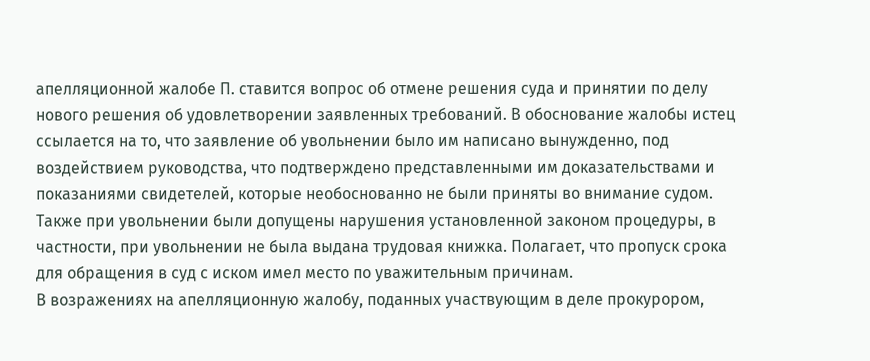апелляционной жалобе П. ставится вопрос об отмене решения суда и принятии по делу нового решения об удовлетворении заявленных требований. В обоснование жалобы истец ссылается на то, что заявление об увольнении было им написано вынужденно, под воздействием руководства, что подтверждено представленными им доказательствами и показаниями свидетелей, которые необоснованно не были приняты во внимание судом. Также при увольнении были допущены нарушения установленной законом процедуры, в частности, при увольнении не была выдана трудовая книжка. Полагает, что пропуск срока для обращения в суд с иском имел место по уважительным причинам.
В возражениях на апелляционную жалобу, поданных участвующим в деле прокурором,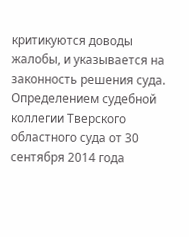критикуются доводы жалобы, и указывается на законность решения суда.
Определением судебной коллегии Тверского областного суда от 30 сентября 2014 года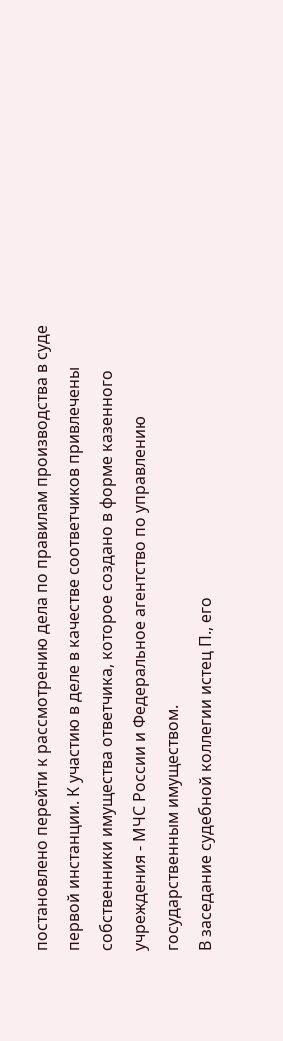постановлено перейти к рассмотрению дела по правилам производства в суде первой инстанции. К участию в деле в качестве соответчиков привлечены собственники имущества ответчика, которое создано в форме казенного учреждения - МЧС России и Федеральное агентство по управлению государственным имуществом.
В заседание судебной коллегии истец П., его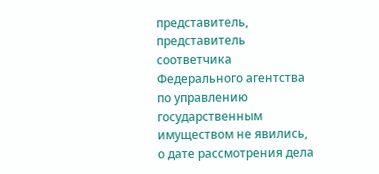представитель, представитель соответчика Федерального агентства по управлению государственным имуществом не явились, о дате рассмотрения дела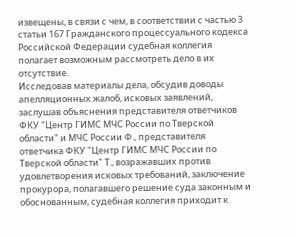извещены, в связи с чем, в соответствии с частью 3 статьи 167 Гражданского процессуального кодекса Российской Федерации судебная коллегия полагает возможным рассмотреть дело в их отсутствие.
Исследовав материалы дела, обсудив доводы апелляционных жалоб, исковых заявлений, заслушав объяснения представителя ответчиков ФКУ "Центр ГИМС МЧС России по Тверской области" и МЧС России Ф., представителя ответчика ФКУ "Центр ГИМС МЧС России по Тверской области" Т., возражавших против удовлетворения исковых требований, заключение прокурора, полагавшего решение суда законным и обоснованным, судебная коллегия приходит к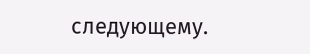следующему.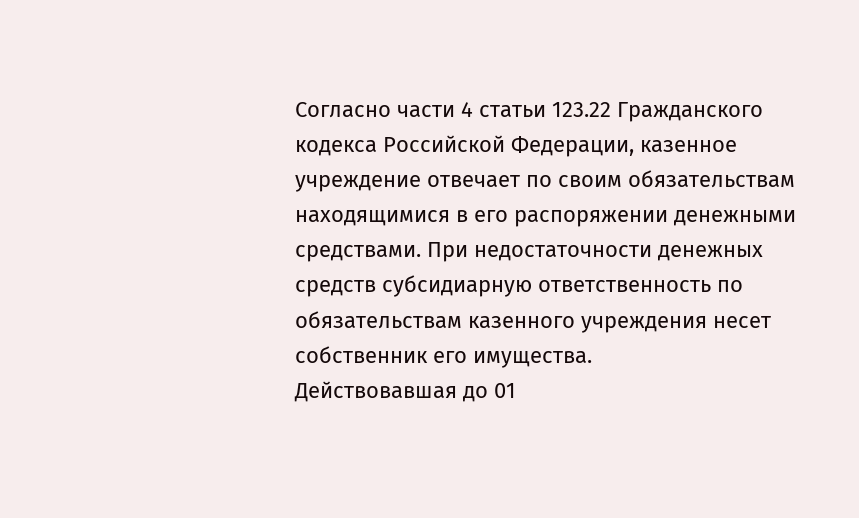Согласно части 4 статьи 123.22 Гражданского кодекса Российской Федерации, казенное учреждение отвечает по своим обязательствам находящимися в его распоряжении денежными средствами. При недостаточности денежных средств субсидиарную ответственность по обязательствам казенного учреждения несет собственник его имущества.
Действовавшая до 01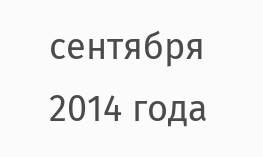сентября 2014 года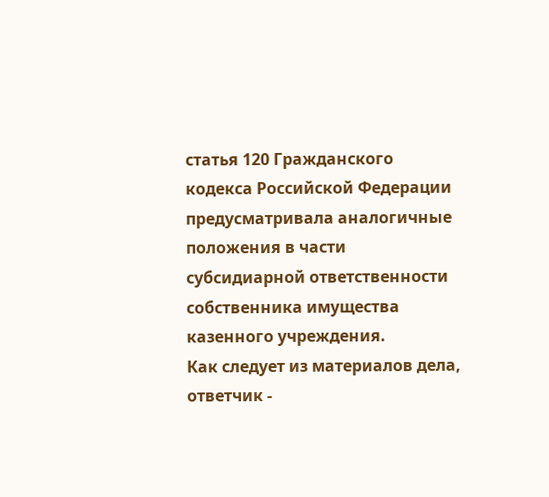статья 120 Гражданского кодекса Российской Федерации предусматривала аналогичные положения в части субсидиарной ответственности собственника имущества казенного учреждения.
Как следует из материалов дела, ответчик -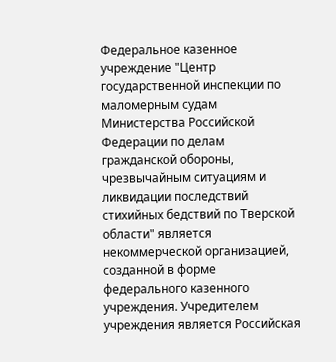Федеральное казенное учреждение "Центр государственной инспекции по маломерным судам Министерства Российской Федерации по делам гражданской обороны, чрезвычайным ситуациям и ликвидации последствий стихийных бедствий по Тверской области" является некоммерческой организацией, созданной в форме федерального казенного учреждения. Учредителем учреждения является Российская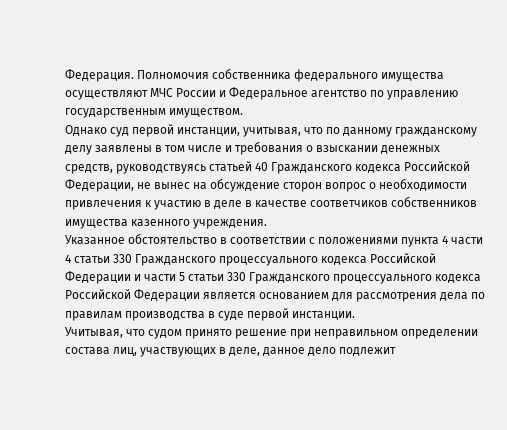Федерация. Полномочия собственника федерального имущества осуществляют МЧС России и Федеральное агентство по управлению государственным имуществом.
Однако суд первой инстанции, учитывая, что по данному гражданскому делу заявлены в том числе и требования о взыскании денежных средств, руководствуясь статьей 40 Гражданского кодекса Российской Федерации, не вынес на обсуждение сторон вопрос о необходимости привлечения к участию в деле в качестве соответчиков собственников имущества казенного учреждения.
Указанное обстоятельство в соответствии с положениями пункта 4 части 4 статьи 330 Гражданского процессуального кодекса Российской Федерации и части 5 статьи 330 Гражданского процессуального кодекса Российской Федерации является основанием для рассмотрения дела по правилам производства в суде первой инстанции.
Учитывая, что судом принято решение при неправильном определении состава лиц, участвующих в деле, данное дело подлежит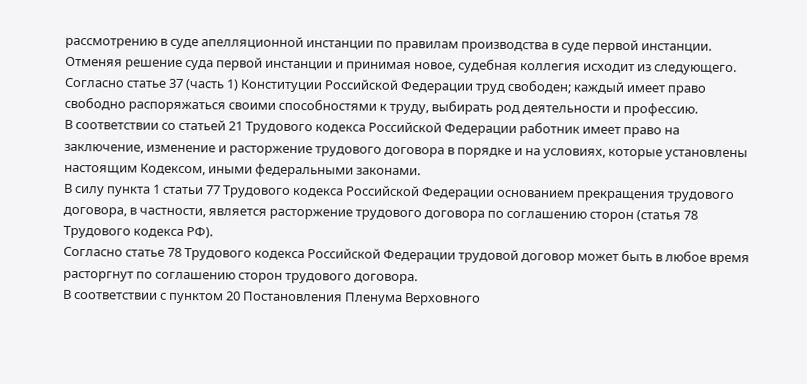рассмотрению в суде апелляционной инстанции по правилам производства в суде первой инстанции.
Отменяя решение суда первой инстанции и принимая новое, судебная коллегия исходит из следующего.
Согласно статье 37 (часть 1) Конституции Российской Федерации труд свободен; каждый имеет право свободно распоряжаться своими способностями к труду, выбирать род деятельности и профессию.
В соответствии со статьей 21 Трудового кодекса Российской Федерации работник имеет право на заключение, изменение и расторжение трудового договора в порядке и на условиях, которые установлены настоящим Кодексом, иными федеральными законами.
В силу пункта 1 статьи 77 Трудового кодекса Российской Федерации основанием прекращения трудового договора, в частности, является расторжение трудового договора по соглашению сторон (статья 78 Трудового кодекса РФ).
Согласно статье 78 Трудового кодекса Российской Федерации трудовой договор может быть в любое время расторгнут по соглашению сторон трудового договора.
В соответствии с пунктом 20 Постановления Пленума Верховного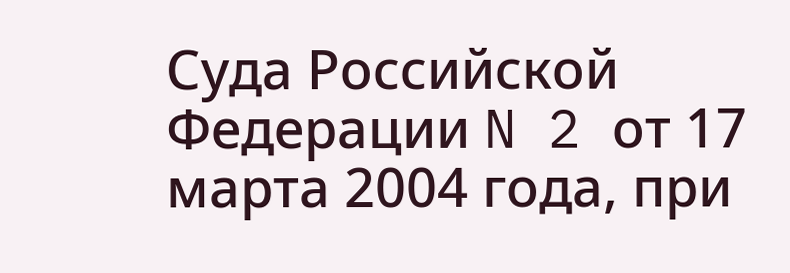Суда Российской Федерации N 2 от 17 марта 2004 года, при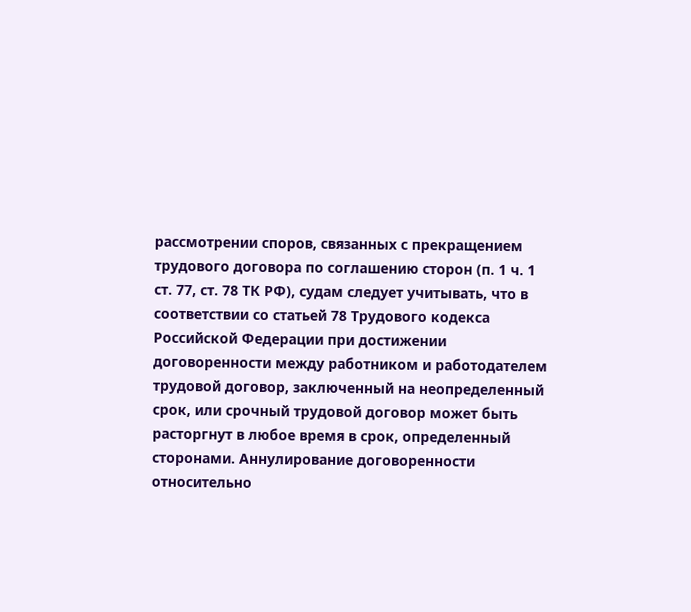рассмотрении споров, связанных с прекращением трудового договора по соглашению сторон (п. 1 ч. 1 ст. 77, ст. 78 ТК РФ), судам следует учитывать, что в соответствии со статьей 78 Трудового кодекса Российской Федерации при достижении договоренности между работником и работодателем трудовой договор, заключенный на неопределенный срок, или срочный трудовой договор может быть расторгнут в любое время в срок, определенный сторонами. Аннулирование договоренности относительно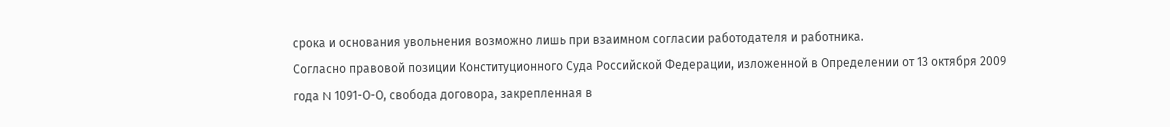срока и основания увольнения возможно лишь при взаимном согласии работодателя и работника.
Согласно правовой позиции Конституционного Суда Российской Федерации, изложенной в Определении от 13 октября 2009 года N 1091-О-О, свобода договора, закрепленная в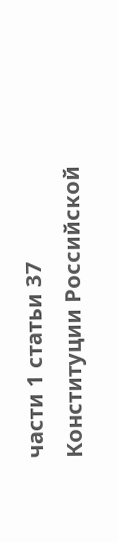части 1 статьи 37 Конституции Российской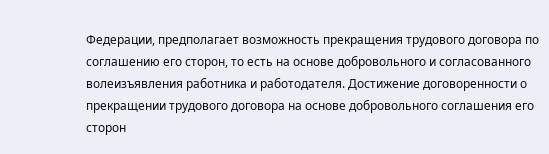Федерации, предполагает возможность прекращения трудового договора по соглашению его сторон, то есть на основе добровольного и согласованного волеизъявления работника и работодателя. Достижение договоренности о прекращении трудового договора на основе добровольного соглашения его сторон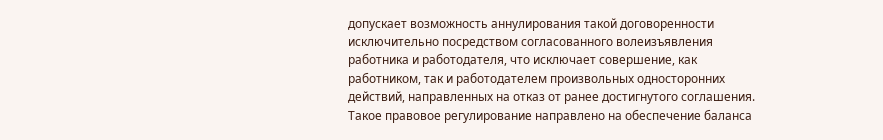допускает возможность аннулирования такой договоренности исключительно посредством согласованного волеизъявления работника и работодателя, что исключает совершение, как работником, так и работодателем произвольных односторонних действий, направленных на отказ от ранее достигнутого соглашения. Такое правовое регулирование направлено на обеспечение баланса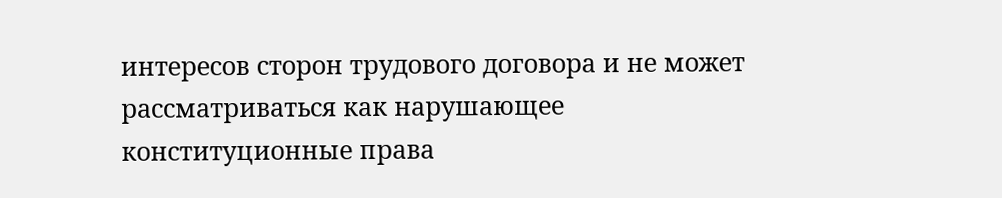интересов сторон трудового договора и не может рассматриваться как нарушающее конституционные права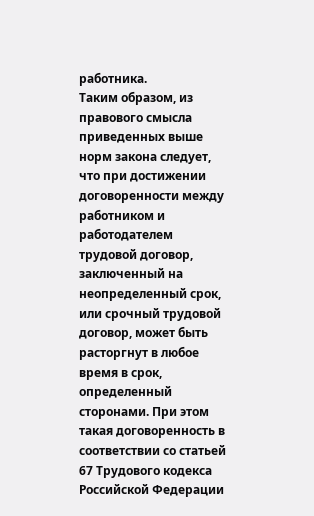работника.
Таким образом, из правового смысла приведенных выше норм закона следует, что при достижении договоренности между работником и работодателем трудовой договор, заключенный на неопределенный срок, или срочный трудовой договор, может быть расторгнут в любое время в срок, определенный сторонами. При этом такая договоренность в соответствии со статьей 67 Трудового кодекса Российской Федерации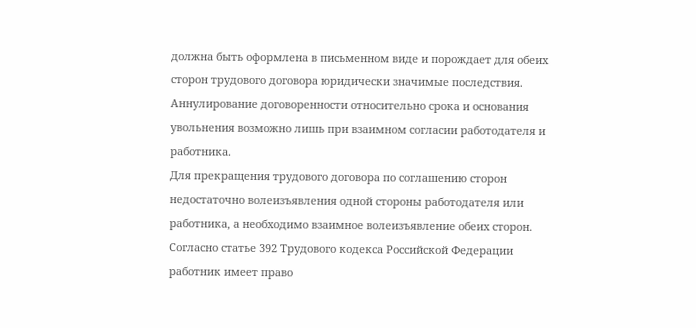должна быть оформлена в письменном виде и порождает для обеих сторон трудового договора юридически значимые последствия. Аннулирование договоренности относительно срока и основания увольнения возможно лишь при взаимном согласии работодателя и работника.
Для прекращения трудового договора по соглашению сторон недостаточно волеизъявления одной стороны работодателя или работника, а необходимо взаимное волеизъявление обеих сторон.
Согласно статье 392 Трудового кодекса Российской Федерации работник имеет право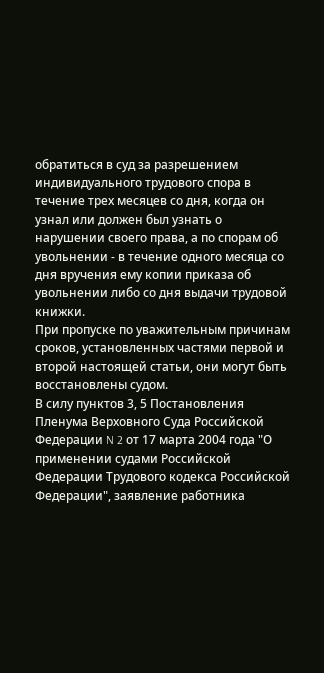обратиться в суд за разрешением индивидуального трудового спора в течение трех месяцев со дня, когда он узнал или должен был узнать о нарушении своего права, а по спорам об увольнении - в течение одного месяца со дня вручения ему копии приказа об увольнении либо со дня выдачи трудовой книжки.
При пропуске по уважительным причинам сроков, установленных частями первой и второй настоящей статьи, они могут быть восстановлены судом.
В силу пунктов 3, 5 Постановления Пленума Верховного Суда Российской Федерации N 2 от 17 марта 2004 года "О применении судами Российской Федерации Трудового кодекса Российской Федерации", заявление работника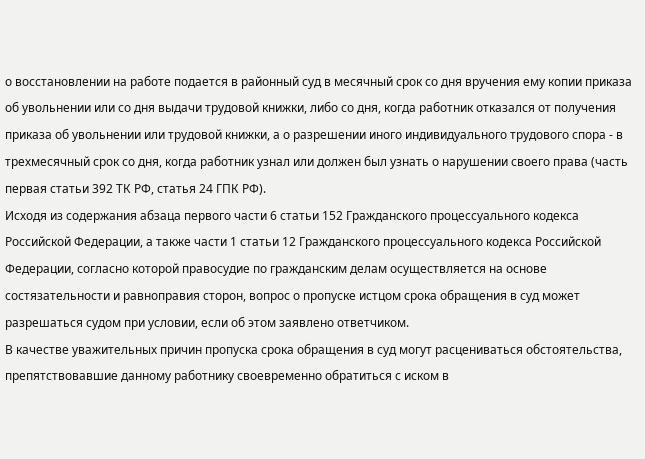о восстановлении на работе подается в районный суд в месячный срок со дня вручения ему копии приказа об увольнении или со дня выдачи трудовой книжки, либо со дня, когда работник отказался от получения приказа об увольнении или трудовой книжки, а о разрешении иного индивидуального трудового спора - в трехмесячный срок со дня, когда работник узнал или должен был узнать о нарушении своего права (часть первая статьи 392 ТК РФ, статья 24 ГПК РФ).
Исходя из содержания абзаца первого части 6 статьи 152 Гражданского процессуального кодекса Российской Федерации, а также части 1 статьи 12 Гражданского процессуального кодекса Российской Федерации, согласно которой правосудие по гражданским делам осуществляется на основе состязательности и равноправия сторон, вопрос о пропуске истцом срока обращения в суд может разрешаться судом при условии, если об этом заявлено ответчиком.
В качестве уважительных причин пропуска срока обращения в суд могут расцениваться обстоятельства, препятствовавшие данному работнику своевременно обратиться с иском в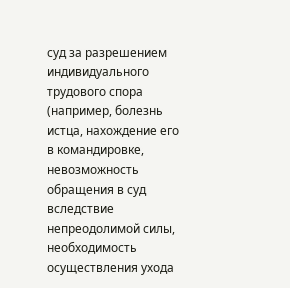суд за разрешением индивидуального трудового спора (например, болезнь истца, нахождение его в командировке, невозможность обращения в суд вследствие непреодолимой силы, необходимость осуществления ухода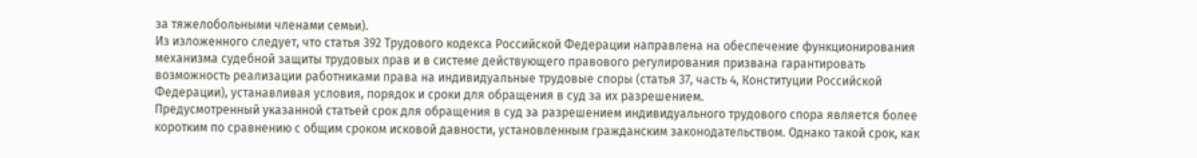за тяжелобольными членами семьи).
Из изложенного следует, что статья 392 Трудового кодекса Российской Федерации направлена на обеспечение функционирования механизма судебной защиты трудовых прав и в системе действующего правового регулирования призвана гарантировать возможность реализации работниками права на индивидуальные трудовые споры (статья 37, часть 4, Конституции Российской Федерации), устанавливая условия, порядок и сроки для обращения в суд за их разрешением.
Предусмотренный указанной статьей срок для обращения в суд за разрешением индивидуального трудового спора является более коротким по сравнению с общим сроком исковой давности, установленным гражданским законодательством. Однако такой срок, как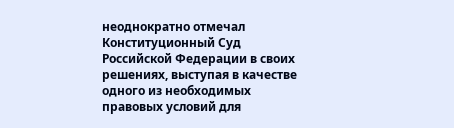неоднократно отмечал Конституционный Суд Российской Федерации в своих решениях, выступая в качестве одного из необходимых правовых условий для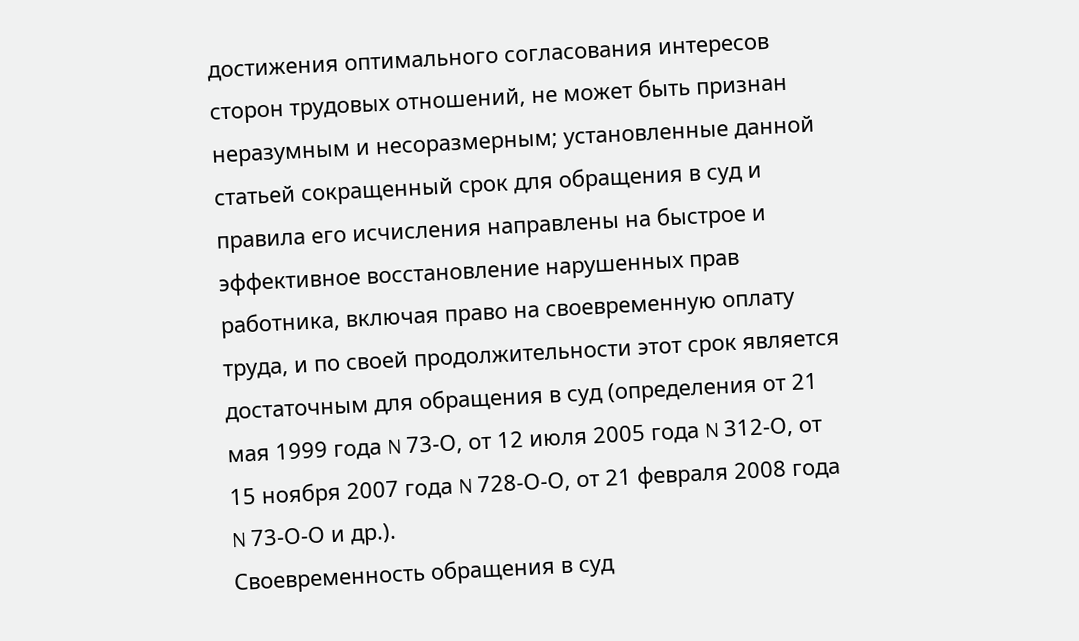достижения оптимального согласования интересов сторон трудовых отношений, не может быть признан неразумным и несоразмерным; установленные данной статьей сокращенный срок для обращения в суд и правила его исчисления направлены на быстрое и эффективное восстановление нарушенных прав работника, включая право на своевременную оплату труда, и по своей продолжительности этот срок является достаточным для обращения в суд (определения от 21 мая 1999 года N 73-О, от 12 июля 2005 года N 312-О, от 15 ноября 2007 года N 728-О-О, от 21 февраля 2008 года N 73-О-О и др.).
Своевременность обращения в суд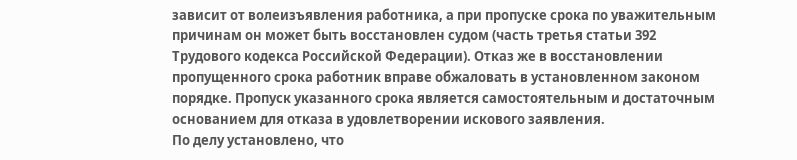зависит от волеизъявления работника, а при пропуске срока по уважительным причинам он может быть восстановлен судом (часть третья статьи 392 Трудового кодекса Российской Федерации). Отказ же в восстановлении пропущенного срока работник вправе обжаловать в установленном законом порядке. Пропуск указанного срока является самостоятельным и достаточным основанием для отказа в удовлетворении искового заявления.
По делу установлено, что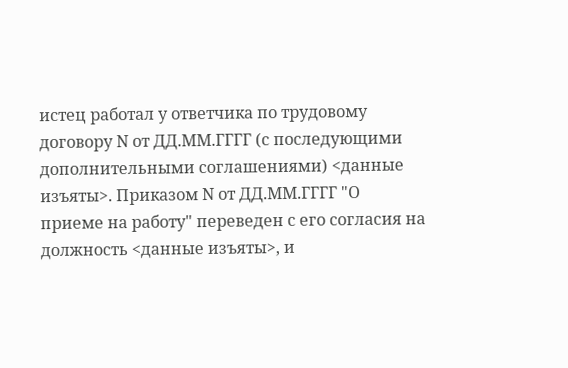истец работал у ответчика по трудовому договору N от ДД.ММ.ГГГГ (с последующими дополнительными соглашениями) <данные изъяты>. Приказом N от ДД.ММ.ГГГГ "О приеме на работу" переведен с его согласия на должность <данные изъяты>, и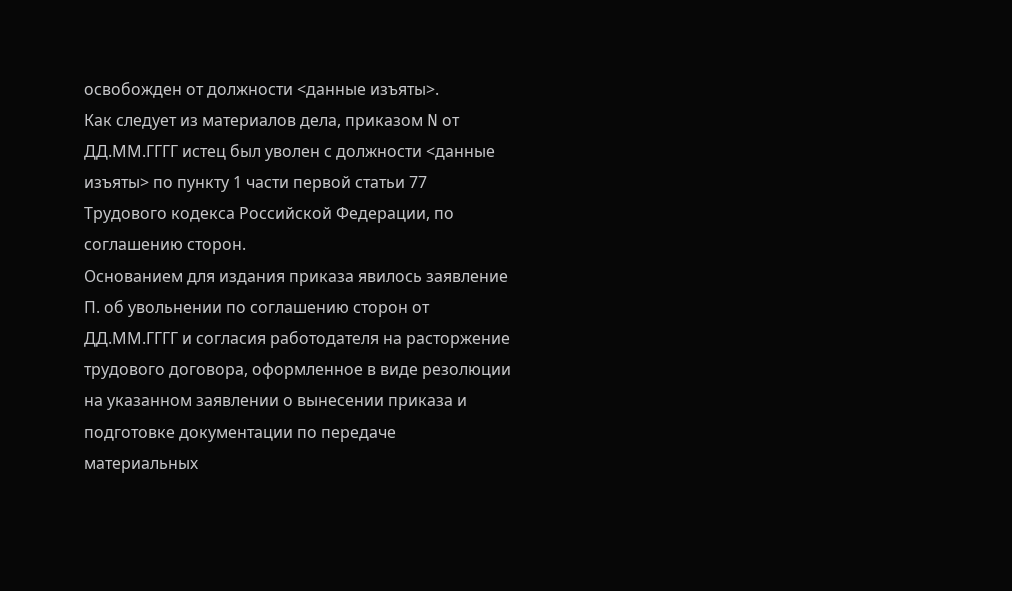освобожден от должности <данные изъяты>.
Как следует из материалов дела, приказом N от ДД.ММ.ГГГГ истец был уволен с должности <данные изъяты> по пункту 1 части первой статьи 77 Трудового кодекса Российской Федерации, по соглашению сторон.
Основанием для издания приказа явилось заявление П. об увольнении по соглашению сторон от ДД.ММ.ГГГГ и согласия работодателя на расторжение трудового договора, оформленное в виде резолюции на указанном заявлении о вынесении приказа и подготовке документации по передаче материальных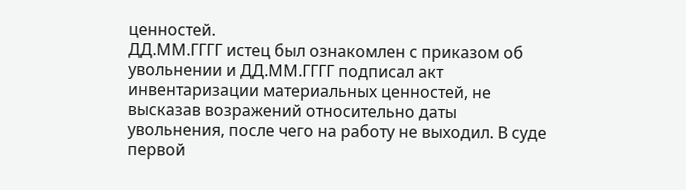ценностей.
ДД.ММ.ГГГГ истец был ознакомлен с приказом об увольнении и ДД.ММ.ГГГГ подписал акт инвентаризации материальных ценностей, не высказав возражений относительно даты увольнения, после чего на работу не выходил. В суде первой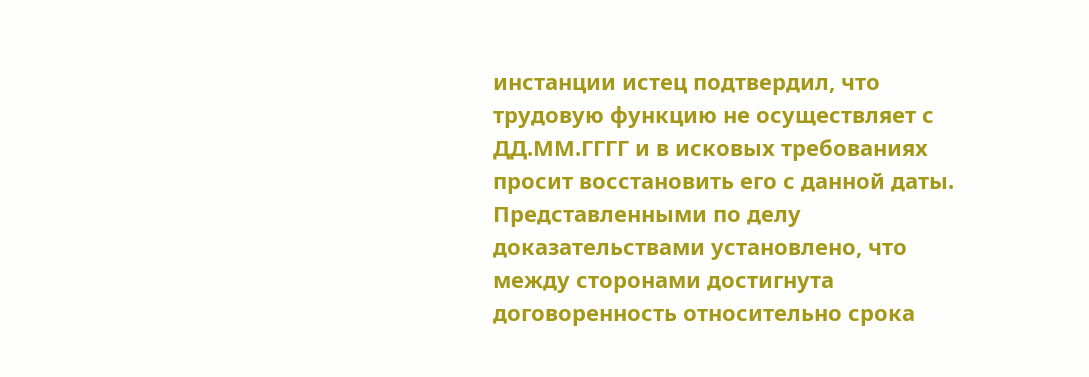инстанции истец подтвердил, что трудовую функцию не осуществляет с ДД.ММ.ГГГГ и в исковых требованиях просит восстановить его с данной даты.
Представленными по делу доказательствами установлено, что между сторонами достигнута договоренность относительно срока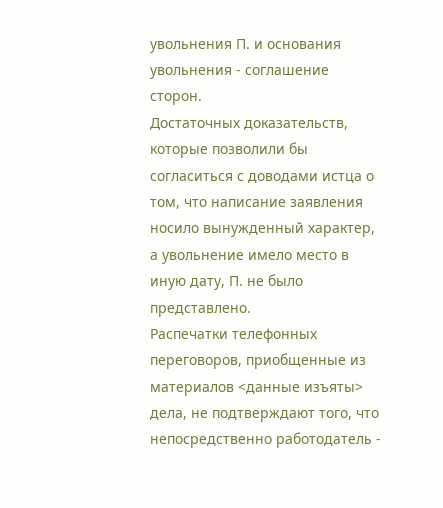увольнения П. и основания увольнения - соглашение сторон.
Достаточных доказательств, которые позволили бы согласиться с доводами истца о том, что написание заявления носило вынужденный характер, а увольнение имело место в иную дату, П. не было представлено.
Распечатки телефонных переговоров, приобщенные из материалов <данные изъяты> дела, не подтверждают того, что непосредственно работодатель -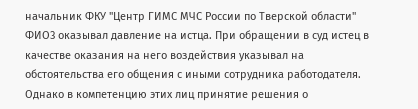начальник ФКУ "Центр ГИМС МЧС России по Тверской области" ФИО3 оказывал давление на истца. При обращении в суд истец в качестве оказания на него воздействия указывал на обстоятельства его общения с иными сотрудника работодателя. Однако в компетенцию этих лиц принятие решения о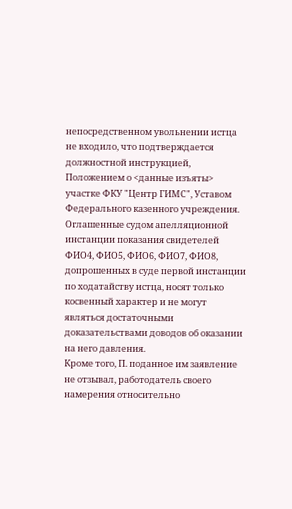непосредственном увольнении истца не входило, что подтверждается должностной инструкцией, Положением о <данные изъяты> участке ФКУ "Центр ГИМС", Уставом Федерального казенного учреждения. Оглашенные судом апелляционной инстанции показания свидетелей ФИО4, ФИО5, ФИО6, ФИО7, ФИО8, допрошенных в суде первой инстанции по ходатайству истца, носят только косвенный характер и не могут являться достаточными доказательствами доводов об оказании на него давления.
Кроме того, П. поданное им заявление не отзывал, работодатель своего намерения относительно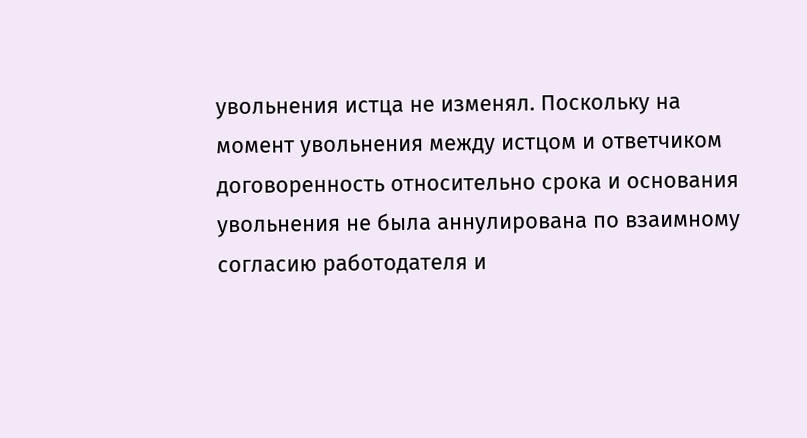увольнения истца не изменял. Поскольку на момент увольнения между истцом и ответчиком договоренность относительно срока и основания увольнения не была аннулирована по взаимному согласию работодателя и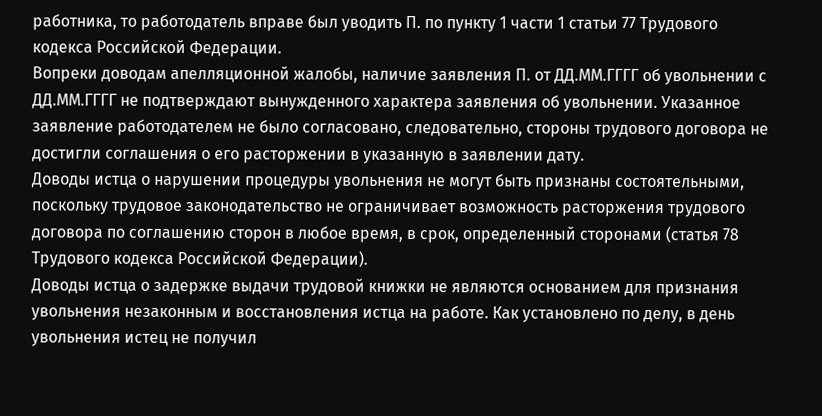работника, то работодатель вправе был уводить П. по пункту 1 части 1 статьи 77 Трудового кодекса Российской Федерации.
Вопреки доводам апелляционной жалобы, наличие заявления П. от ДД.ММ.ГГГГ об увольнении с ДД.ММ.ГГГГ не подтверждают вынужденного характера заявления об увольнении. Указанное заявление работодателем не было согласовано, следовательно, стороны трудового договора не достигли соглашения о его расторжении в указанную в заявлении дату.
Доводы истца о нарушении процедуры увольнения не могут быть признаны состоятельными, поскольку трудовое законодательство не ограничивает возможность расторжения трудового договора по соглашению сторон в любое время, в срок, определенный сторонами (статья 78 Трудового кодекса Российской Федерации).
Доводы истца о задержке выдачи трудовой книжки не являются основанием для признания увольнения незаконным и восстановления истца на работе. Как установлено по делу, в день увольнения истец не получил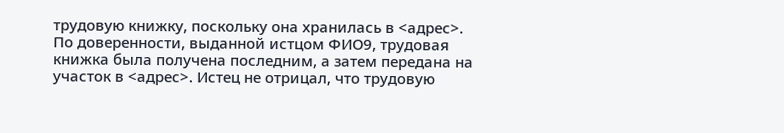трудовую книжку, поскольку она хранилась в <адрес>. По доверенности, выданной истцом ФИО9, трудовая книжка была получена последним, а затем передана на участок в <адрес>. Истец не отрицал, что трудовую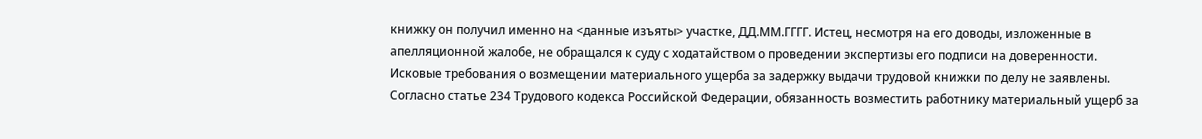книжку он получил именно на <данные изъяты> участке, ДД.ММ.ГГГГ. Истец, несмотря на его доводы, изложенные в апелляционной жалобе, не обращался к суду с ходатайством о проведении экспертизы его подписи на доверенности.
Исковые требования о возмещении материального ущерба за задержку выдачи трудовой книжки по делу не заявлены.
Согласно статье 234 Трудового кодекса Российской Федерации, обязанность возместить работнику материальный ущерб за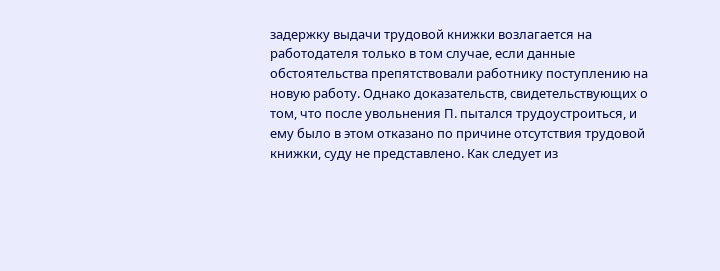задержку выдачи трудовой книжки возлагается на работодателя только в том случае, если данные обстоятельства препятствовали работнику поступлению на новую работу. Однако доказательств, свидетельствующих о том, что после увольнения П. пытался трудоустроиться, и ему было в этом отказано по причине отсутствия трудовой книжки, суду не представлено. Как следует из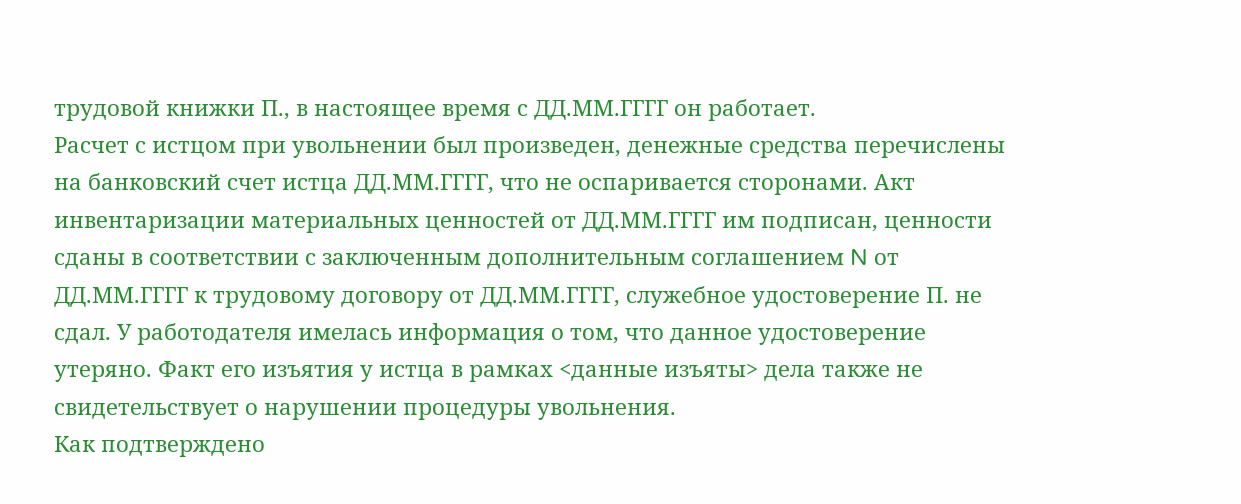трудовой книжки П., в настоящее время с ДД.ММ.ГГГГ он работает.
Расчет с истцом при увольнении был произведен, денежные средства перечислены на банковский счет истца ДД.ММ.ГГГГ, что не оспаривается сторонами. Акт инвентаризации материальных ценностей от ДД.ММ.ГГГГ им подписан, ценности сданы в соответствии с заключенным дополнительным соглашением N от ДД.ММ.ГГГГ к трудовому договору от ДД.ММ.ГГГГ, служебное удостоверение П. не сдал. У работодателя имелась информация о том, что данное удостоверение утеряно. Факт его изъятия у истца в рамках <данные изъяты> дела также не свидетельствует о нарушении процедуры увольнения.
Как подтверждено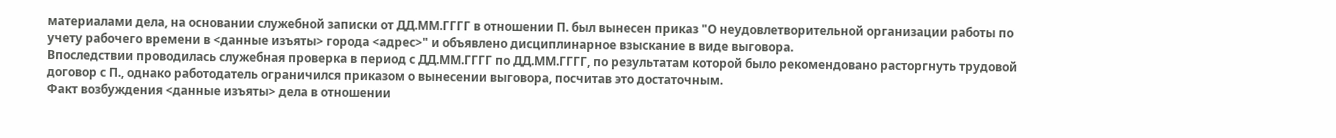материалами дела, на основании служебной записки от ДД.ММ.ГГГГ в отношении П. был вынесен приказ "О неудовлетворительной организации работы по учету рабочего времени в <данные изъяты> города <адрес>" и объявлено дисциплинарное взыскание в виде выговора.
Впоследствии проводилась служебная проверка в период с ДД.ММ.ГГГГ по ДД.ММ.ГГГГ, по результатам которой было рекомендовано расторгнуть трудовой договор с П., однако работодатель ограничился приказом о вынесении выговора, посчитав это достаточным.
Факт возбуждения <данные изъяты> дела в отношении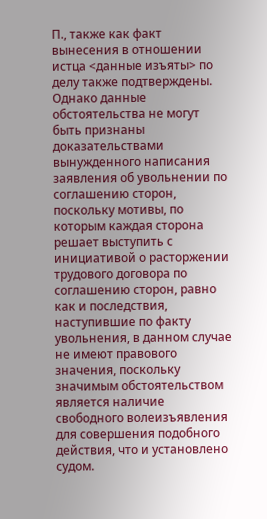П., также как факт вынесения в отношении истца <данные изъяты> по делу также подтверждены. Однако данные обстоятельства не могут быть признаны доказательствами вынужденного написания заявления об увольнении по соглашению сторон, поскольку мотивы, по которым каждая сторона решает выступить с инициативой о расторжении трудового договора по соглашению сторон, равно как и последствия, наступившие по факту увольнения, в данном случае не имеют правового значения, поскольку значимым обстоятельством является наличие свободного волеизъявления для совершения подобного действия, что и установлено судом.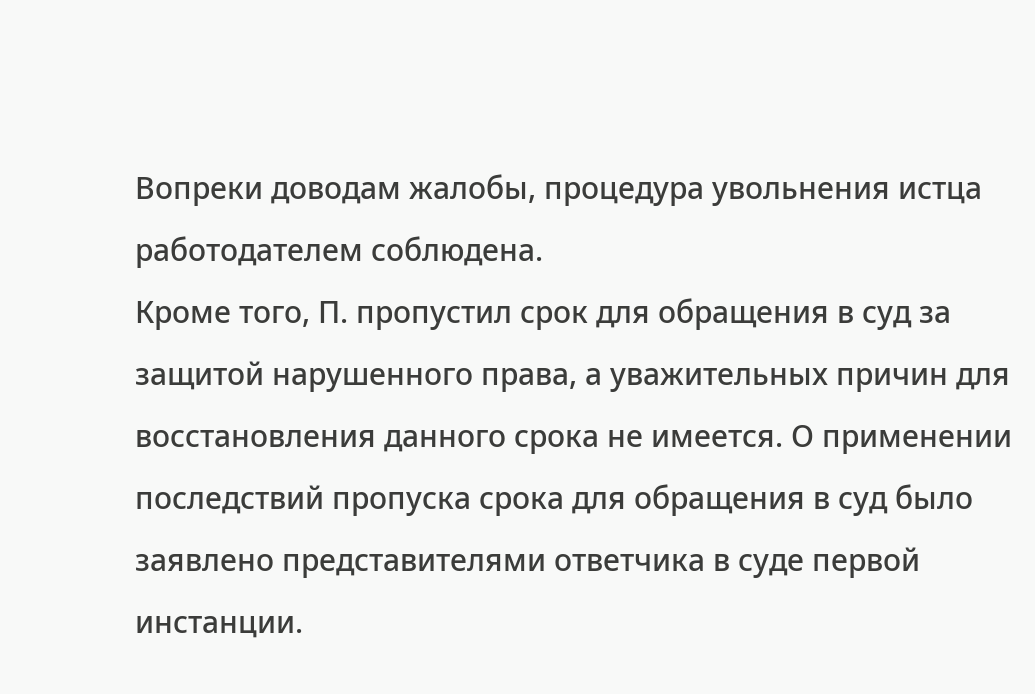Вопреки доводам жалобы, процедура увольнения истца работодателем соблюдена.
Кроме того, П. пропустил срок для обращения в суд за защитой нарушенного права, а уважительных причин для восстановления данного срока не имеется. О применении последствий пропуска срока для обращения в суд было заявлено представителями ответчика в суде первой инстанции.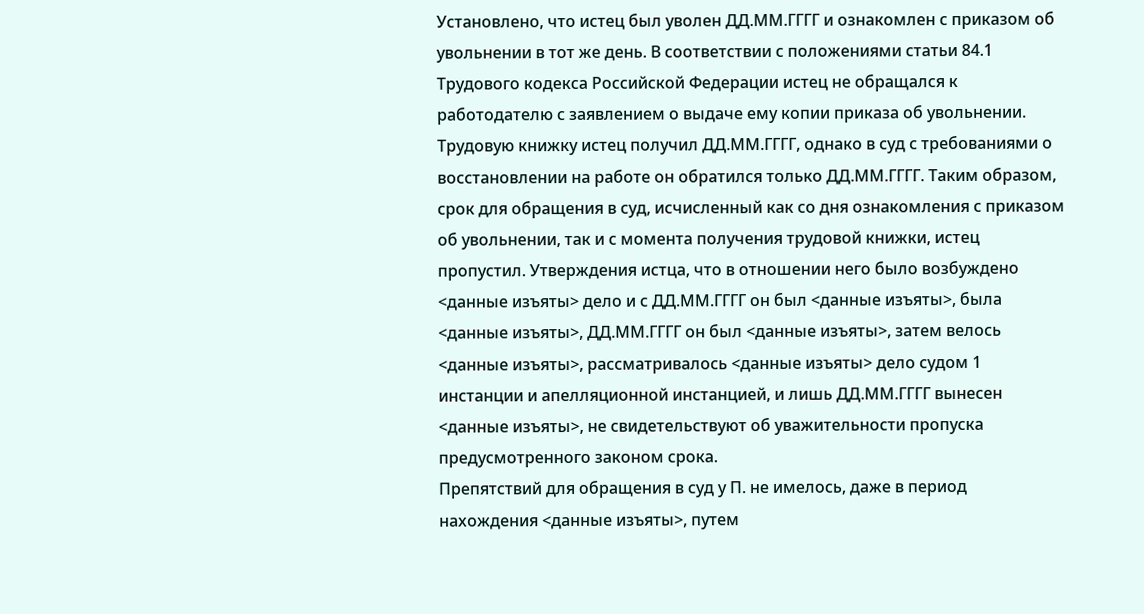Установлено, что истец был уволен ДД.ММ.ГГГГ и ознакомлен с приказом об увольнении в тот же день. В соответствии с положениями статьи 84.1 Трудового кодекса Российской Федерации истец не обращался к работодателю с заявлением о выдаче ему копии приказа об увольнении. Трудовую книжку истец получил ДД.ММ.ГГГГ, однако в суд с требованиями о восстановлении на работе он обратился только ДД.ММ.ГГГГ. Таким образом, срок для обращения в суд, исчисленный как со дня ознакомления с приказом об увольнении, так и с момента получения трудовой книжки, истец пропустил. Утверждения истца, что в отношении него было возбуждено <данные изъяты> дело и с ДД.ММ.ГГГГ он был <данные изъяты>, была <данные изъяты>, ДД.ММ.ГГГГ он был <данные изъяты>, затем велось <данные изъяты>, рассматривалось <данные изъяты> дело судом 1 инстанции и апелляционной инстанцией, и лишь ДД.ММ.ГГГГ вынесен <данные изъяты>, не свидетельствуют об уважительности пропуска предусмотренного законом срока.
Препятствий для обращения в суд у П. не имелось, даже в период нахождения <данные изъяты>, путем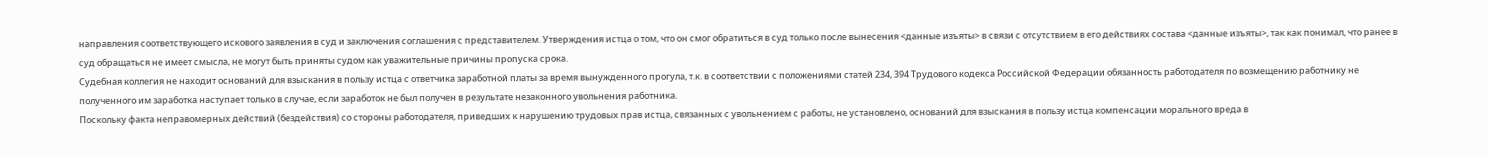направления соответствующего искового заявления в суд и заключения соглашения с представителем. Утверждения истца о том, что он смог обратиться в суд только после вынесения <данные изъяты> в связи с отсутствием в его действиях состава <данные изъяты>, так как понимал, что ранее в суд обращаться не имеет смысла, не могут быть приняты судом как уважительные причины пропуска срока.
Судебная коллегия не находит оснований для взыскания в пользу истца с ответчика заработной платы за время вынужденного прогула, т.к. в соответствии с положениями статей 234, 394 Трудового кодекса Российской Федерации обязанность работодателя по возмещению работнику не полученного им заработка наступает только в случае, если заработок не был получен в результате незаконного увольнения работника.
Поскольку факта неправомерных действий (бездействия) со стороны работодателя, приведших к нарушению трудовых прав истца, связанных с увольнением с работы, не установлено, оснований для взыскания в пользу истца компенсации морального вреда в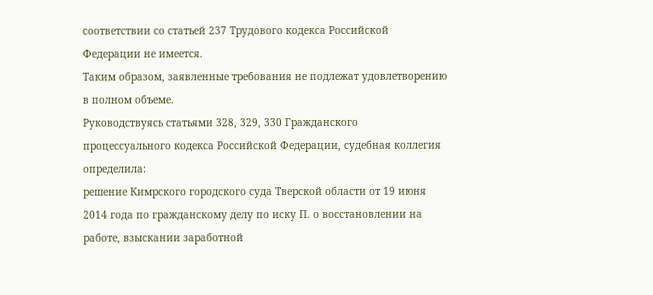соответствии со статьей 237 Трудового кодекса Российской Федерации не имеется.
Таким образом, заявленные требования не подлежат удовлетворению в полном объеме.
Руководствуясь статьями 328, 329, 330 Гражданского процессуального кодекса Российской Федерации, судебная коллегия
определила:
решение Кимрского городского суда Тверской области от 19 июня 2014 года по гражданскому делу по иску П. о восстановлении на работе, взыскании заработной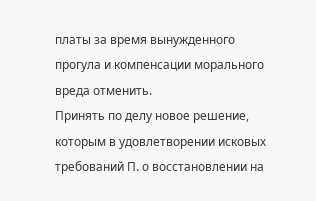платы за время вынужденного прогула и компенсации морального вреда отменить.
Принять по делу новое решение, которым в удовлетворении исковых требований П. о восстановлении на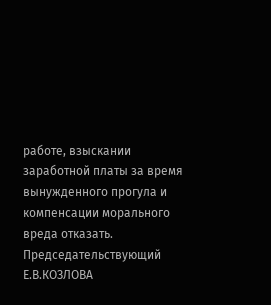работе, взыскании заработной платы за время вынужденного прогула и компенсации морального вреда отказать.
Председательствующий
Е.В.КОЗЛОВА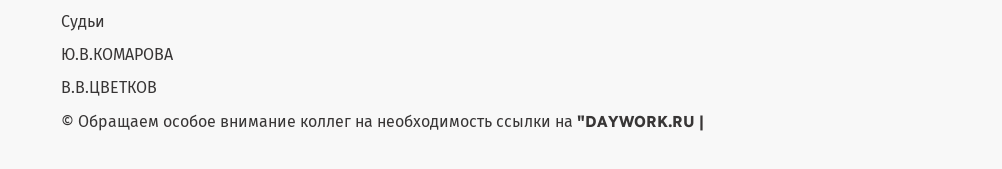Судьи
Ю.В.КОМАРОВА
В.В.ЦВЕТКОВ
© Обращаем особое внимание коллег на необходимость ссылки на "DAYWORK.RU |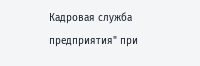Кадровая служба предприятия" при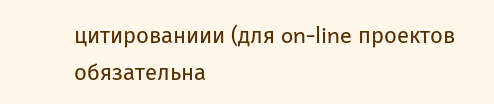цитированиии (для on-line проектов обязательна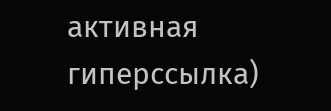активная гиперссылка)